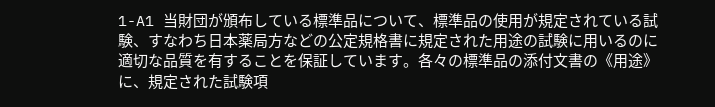1-A1 当財団が頒布している標準品について、標準品の使用が規定されている試験、すなわち日本薬局方などの公定規格書に規定された用途の試験に用いるのに適切な品質を有することを保証しています。各々の標準品の添付文書の《用途》に、規定された試験項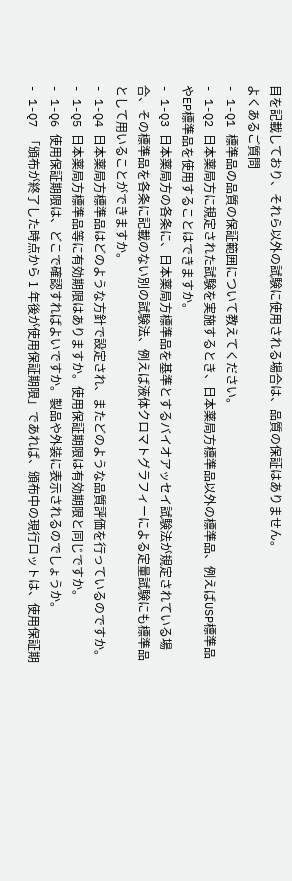目を記載しており、それら以外の試験に使用される場合は、品質の保証はありません。
よくあるご質問
- 1-Q1 標準品の品質の保証範囲について教えてください。
- 1-Q2 日本薬局方に規定された試験を実施するとき、日本薬局方標準品以外の標準品、例えばUSP標準品やEP標準品を使用することはできますか。
- 1-Q3 日本薬局方の各条に、日本薬局方標準品を基準とするバイオアッセイ試験法が規定されている場合、その標準品を各条に記載のない別の試験法、例えば液体クロマトグラフィーによる定量試験にも標準品として用いることができますか。
- 1-Q4 日本薬局方標準品はどのような方針で設定され、またどのような品質評価を行っているのですか。
- 1-Q5 日本薬局方標準品等に有効期限はありますか。使用保証期限は有効期限と同じですか。
- 1-Q6 使用保証期限は、どこで確認すればよいですか。製品や外装に表示されるのでしょうか。
- 1-Q7 「頒布が終了した時点から 1 年後が使用保証期限」であれば、頒布中の現行ロットは、使用保証期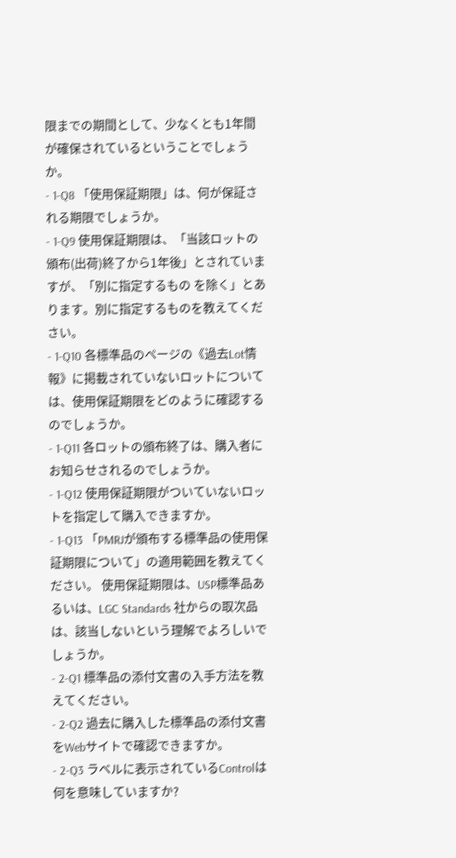限までの期間として、少なくとも1年間が確保されているということでしょうか。
- 1-Q8 「使用保証期限」は、何が保証される期限でしょうか。
- 1-Q9 使用保証期限は、「当該ロットの頒布(出荷)終了から1年後」とされていますが、「別に指定するもの を除く」とあります。別に指定するものを教えてください。
- 1-Q10 各標準品のページの《過去Lot情報》に掲載されていないロットについては、使用保証期限をどのように確認するのでしょうか。
- 1-Q11 各ロットの頒布終了は、購入者にお知らせされるのでしょうか。
- 1-Q12 使用保証期限がついていないロットを指定して購入できますか。
- 1-Q13 「PMRJが頒布する標準品の使用保証期限について」の適用範囲を教えてください。 使用保証期限は、USP標準品あるいは、LGC Standards 社からの取次品は、該当しないという理解でよろしいでしょうか。
- 2-Q1 標準品の添付文書の入手方法を教えてください。
- 2-Q2 過去に購入した標準品の添付文書をWebサイトで確認できますか。
- 2-Q3 ラベルに表示されているControlは何を意味していますか?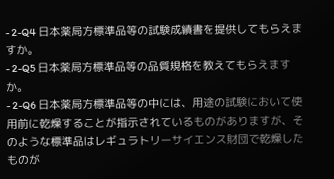- 2-Q4 日本薬局方標準品等の試験成績書を提供してもらえますか。
- 2-Q5 日本薬局方標準品等の品質規格を教えてもらえますか。
- 2-Q6 日本薬局方標準品等の中には、用途の試験において使用前に乾燥することが指示されているものがありますが、そのような標準品はレギュラトリーサイエンス財団で乾燥したものが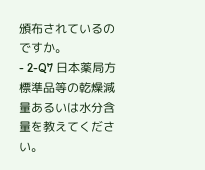頒布されているのですか。
- 2-Q7 日本薬局方標準品等の乾燥減量あるいは水分含量を教えてください。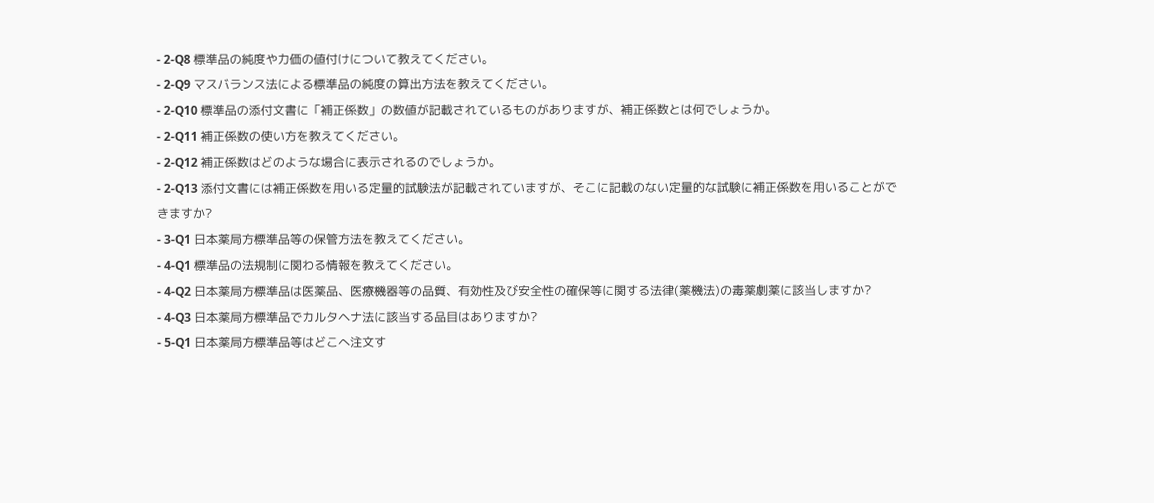- 2-Q8 標準品の純度や力価の値付けについて教えてください。
- 2-Q9 マスバランス法による標準品の純度の算出方法を教えてください。
- 2-Q10 標準品の添付文書に「補正係数」の数値が記載されているものがありますが、補正係数とは何でしょうか。
- 2-Q11 補正係数の使い方を教えてください。
- 2-Q12 補正係数はどのような場合に表示されるのでしょうか。
- 2-Q13 添付文書には補正係数を用いる定量的試験法が記載されていますが、そこに記載のない定量的な試験に補正係数を用いることができますか?
- 3-Q1 日本薬局方標準品等の保管方法を教えてください。
- 4-Q1 標準品の法規制に関わる情報を教えてください。
- 4-Q2 日本薬局方標準品は医薬品、医療機器等の品質、有効性及び安全性の確保等に関する法律(薬機法)の毒薬劇薬に該当しますか?
- 4-Q3 日本薬局方標準品でカルタヘナ法に該当する品目はありますか?
- 5-Q1 日本薬局方標準品等はどこへ注文す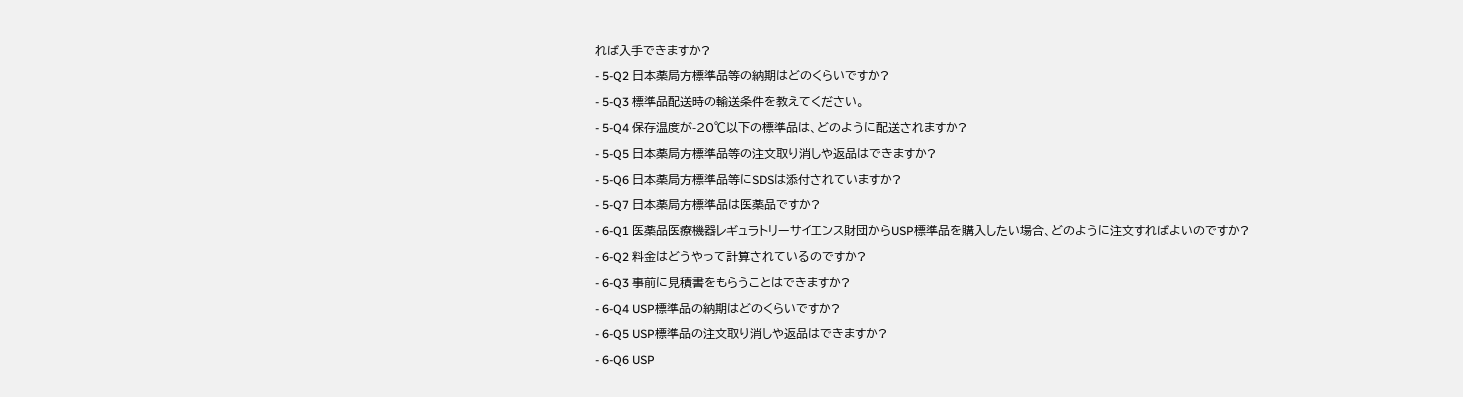れば入手できますか?
- 5-Q2 日本薬局方標準品等の納期はどのくらいですか?
- 5-Q3 標準品配送時の輸送条件を教えてください。
- 5-Q4 保存温度が-20℃以下の標準品は、どのように配送されますか?
- 5-Q5 日本薬局方標準品等の注文取り消しや返品はできますか?
- 5-Q6 日本薬局方標準品等にSDSは添付されていますか?
- 5-Q7 日本薬局方標準品は医薬品ですか?
- 6-Q1 医薬品医療機器レギュラトリーサイエンス財団からUSP標準品を購入したい場合、どのように注文すればよいのですか?
- 6-Q2 料金はどうやって計算されているのですか?
- 6-Q3 事前に見積書をもらうことはできますか?
- 6-Q4 USP標準品の納期はどのくらいですか?
- 6-Q5 USP標準品の注文取り消しや返品はできますか?
- 6-Q6 USP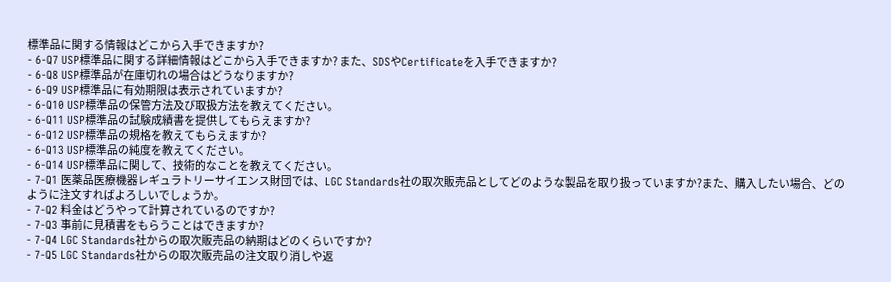標準品に関する情報はどこから入手できますか?
- 6-Q7 USP標準品に関する詳細情報はどこから入手できますか? また、SDSやCertificateを入手できますか?
- 6-Q8 USP標準品が在庫切れの場合はどうなりますか?
- 6-Q9 USP標準品に有効期限は表示されていますか?
- 6-Q10 USP標準品の保管方法及び取扱方法を教えてください。
- 6-Q11 USP標準品の試験成績書を提供してもらえますか?
- 6-Q12 USP標準品の規格を教えてもらえますか?
- 6-Q13 USP標準品の純度を教えてください。
- 6-Q14 USP標準品に関して、技術的なことを教えてください。
- 7-Q1 医薬品医療機器レギュラトリーサイエンス財団では、LGC Standards社の取次販売品としてどのような製品を取り扱っていますか?また、購入したい場合、どのように注文すればよろしいでしょうか。
- 7-Q2 料金はどうやって計算されているのですか?
- 7-Q3 事前に見積書をもらうことはできますか?
- 7-Q4 LGC Standards社からの取次販売品の納期はどのくらいですか?
- 7-Q5 LGC Standards社からの取次販売品の注文取り消しや返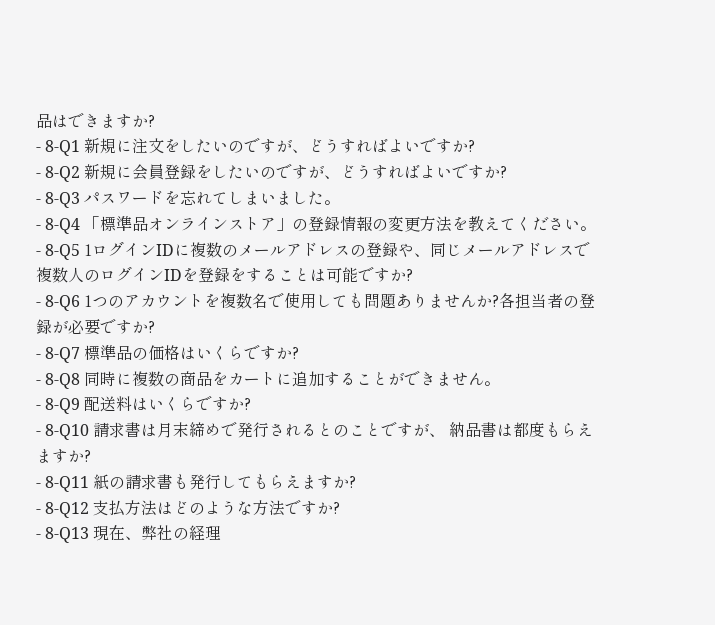品はできますか?
- 8-Q1 新規に注文をしたいのですが、どうすればよいですか?
- 8-Q2 新規に会員登録をしたいのですが、どうすればよいですか?
- 8-Q3 パスワードを忘れてしまいました。
- 8-Q4 「標準品オンラインストア」の登録情報の変更方法を教えてください。
- 8-Q5 1ログインIDに複数のメールアドレスの登録や、同じメールアドレスで複数人のログインIDを登録をすることは可能ですか?
- 8-Q6 1つのアカウントを複数名で使用しても問題ありませんか?各担当者の登録が必要ですか?
- 8-Q7 標準品の価格はいくらですか?
- 8-Q8 同時に複数の商品をカートに追加することができません。
- 8-Q9 配送料はいくらですか?
- 8-Q10 請求書は月末締めで発行されるとのことですが、 納品書は都度もらえますか?
- 8-Q11 紙の請求書も発行してもらえますか?
- 8-Q12 支払方法はどのような方法ですか?
- 8-Q13 現在、弊社の経理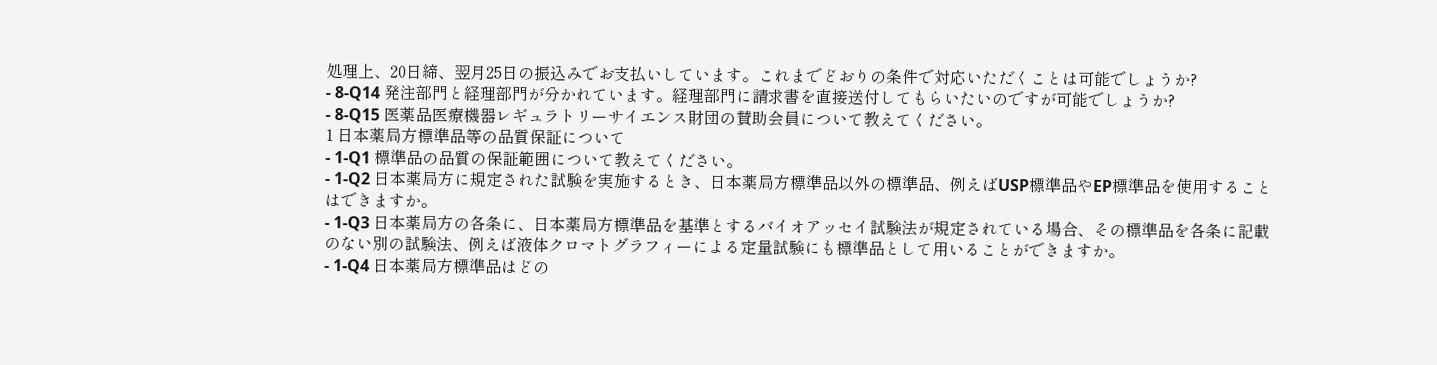処理上、20日締、翌月25日の振込みでお支払いしています。これまでどおりの条件で対応いただくことは可能でしょうか?
- 8-Q14 発注部門と経理部門が分かれています。経理部門に請求書を直接送付してもらいたいのですが可能でしょうか?
- 8-Q15 医薬品医療機器レギュラトリーサイエンス財団の賛助会員について教えてください。
1 日本薬局方標準品等の品質保証について
- 1-Q1 標準品の品質の保証範囲について教えてください。
- 1-Q2 日本薬局方に規定された試験を実施するとき、日本薬局方標準品以外の標準品、例えばUSP標準品やEP標準品を使用することはできますか。
- 1-Q3 日本薬局方の各条に、日本薬局方標準品を基準とするバイオアッセイ試験法が規定されている場合、その標準品を各条に記載のない別の試験法、例えば液体クロマトグラフィーによる定量試験にも標準品として用いることができますか。
- 1-Q4 日本薬局方標準品はどの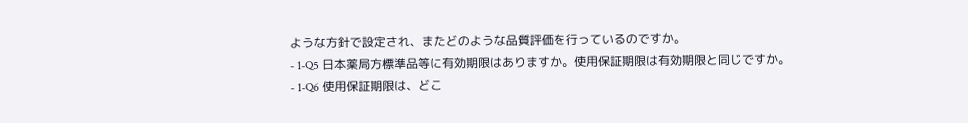ような方針で設定され、またどのような品質評価を行っているのですか。
- 1-Q5 日本薬局方標準品等に有効期限はありますか。使用保証期限は有効期限と同じですか。
- 1-Q6 使用保証期限は、どこ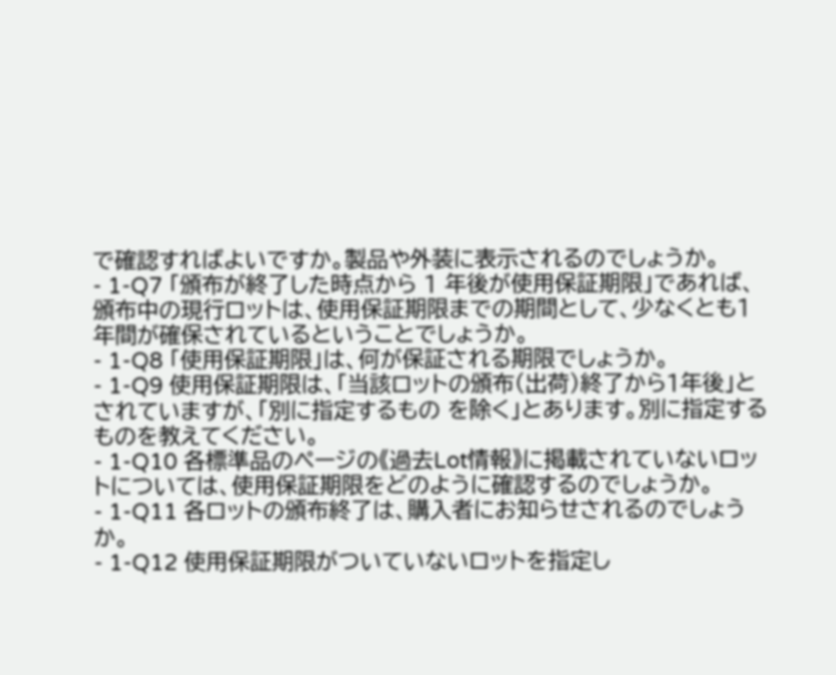で確認すればよいですか。製品や外装に表示されるのでしょうか。
- 1-Q7 「頒布が終了した時点から 1 年後が使用保証期限」であれば、頒布中の現行ロットは、使用保証期限までの期間として、少なくとも1年間が確保されているということでしょうか。
- 1-Q8 「使用保証期限」は、何が保証される期限でしょうか。
- 1-Q9 使用保証期限は、「当該ロットの頒布(出荷)終了から1年後」とされていますが、「別に指定するもの を除く」とあります。別に指定するものを教えてください。
- 1-Q10 各標準品のページの《過去Lot情報》に掲載されていないロットについては、使用保証期限をどのように確認するのでしょうか。
- 1-Q11 各ロットの頒布終了は、購入者にお知らせされるのでしょうか。
- 1-Q12 使用保証期限がついていないロットを指定し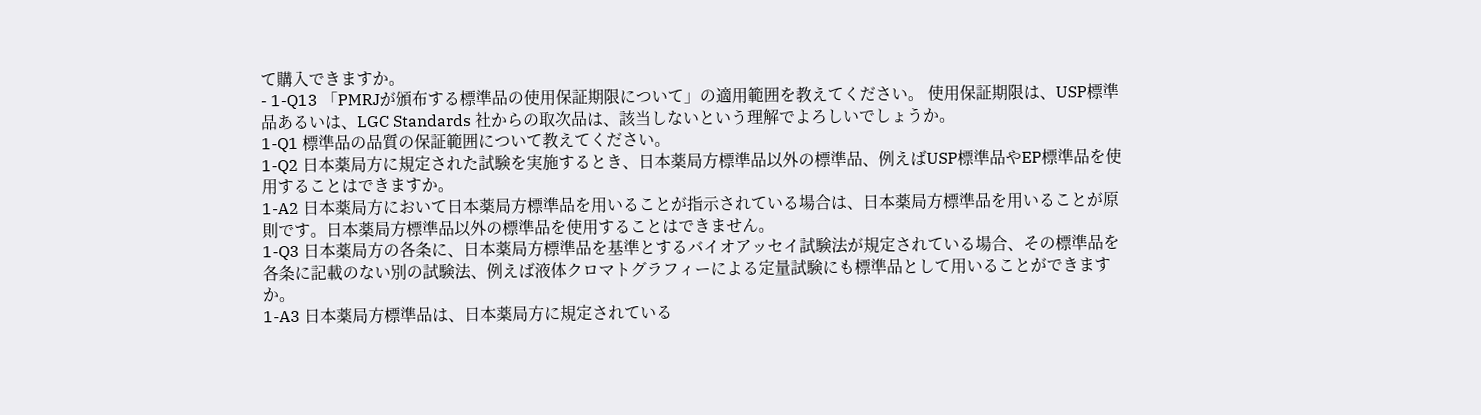て購入できますか。
- 1-Q13 「PMRJが頒布する標準品の使用保証期限について」の適用範囲を教えてください。 使用保証期限は、USP標準品あるいは、LGC Standards 社からの取次品は、該当しないという理解でよろしいでしょうか。
1-Q1 標準品の品質の保証範囲について教えてください。
1-Q2 日本薬局方に規定された試験を実施するとき、日本薬局方標準品以外の標準品、例えばUSP標準品やEP標準品を使用することはできますか。
1-A2 日本薬局方において日本薬局方標準品を用いることが指示されている場合は、日本薬局方標準品を用いることが原則です。日本薬局方標準品以外の標準品を使用することはできません。
1-Q3 日本薬局方の各条に、日本薬局方標準品を基準とするバイオアッセイ試験法が規定されている場合、その標準品を各条に記載のない別の試験法、例えば液体クロマトグラフィーによる定量試験にも標準品として用いることができますか。
1-A3 日本薬局方標準品は、日本薬局方に規定されている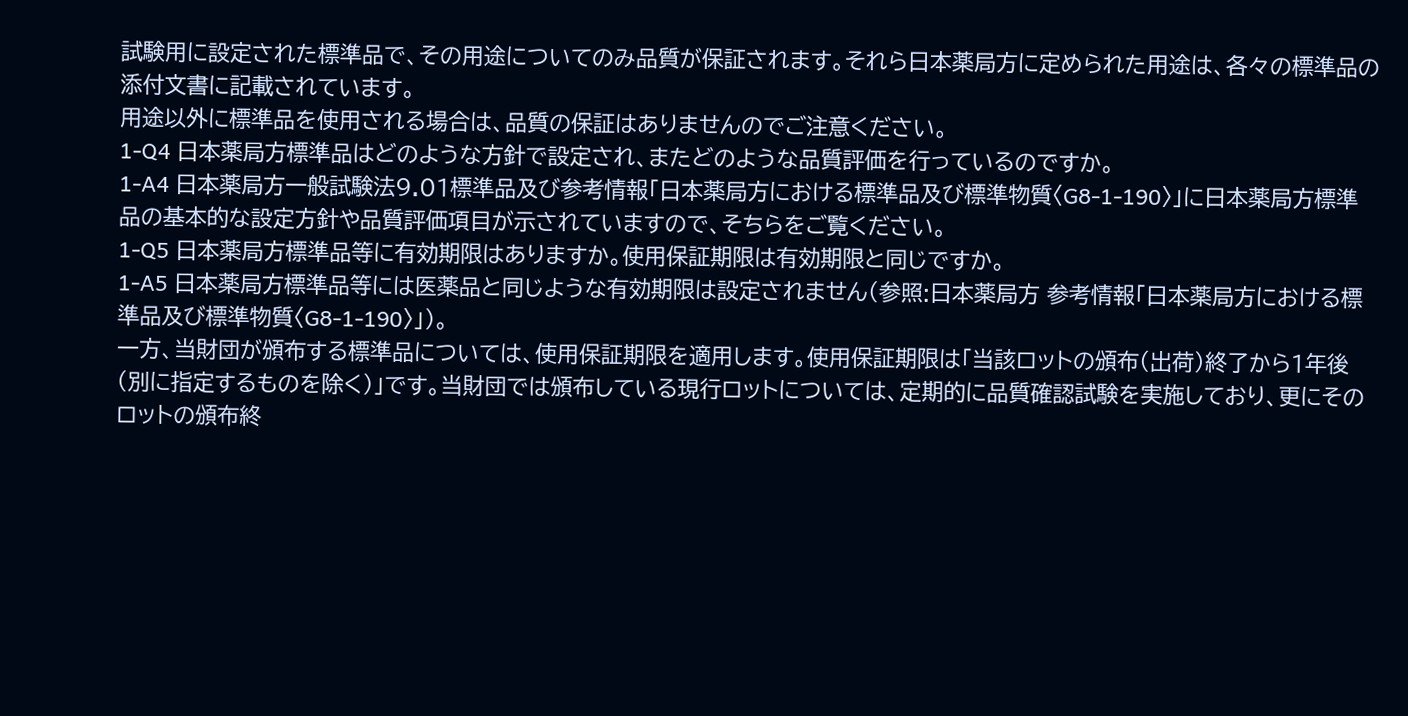試験用に設定された標準品で、その用途についてのみ品質が保証されます。それら日本薬局方に定められた用途は、各々の標準品の添付文書に記載されています。
用途以外に標準品を使用される場合は、品質の保証はありませんのでご注意ください。
1-Q4 日本薬局方標準品はどのような方針で設定され、またどのような品質評価を行っているのですか。
1-A4 日本薬局方一般試験法9.01標準品及び参考情報「日本薬局方における標準品及び標準物質〈G8-1-190〉」に日本薬局方標準品の基本的な設定方針や品質評価項目が示されていますので、そちらをご覧ください。
1-Q5 日本薬局方標準品等に有効期限はありますか。使用保証期限は有効期限と同じですか。
1-A5 日本薬局方標準品等には医薬品と同じような有効期限は設定されません(参照:日本薬局方 参考情報「日本薬局方における標準品及び標準物質〈G8-1-190〉」)。
一方、当財団が頒布する標準品については、使用保証期限を適用します。使用保証期限は「当該ロットの頒布(出荷)終了から1年後(別に指定するものを除く)」です。当財団では頒布している現行ロットについては、定期的に品質確認試験を実施しており、更にそのロットの頒布終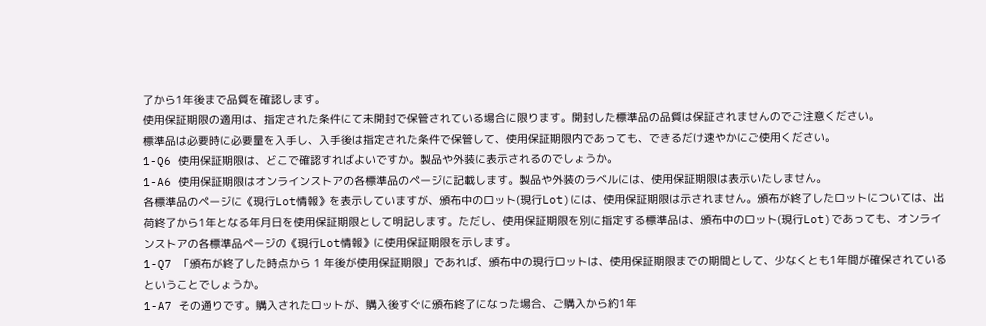了から1年後まで品質を確認します。
使用保証期限の適用は、指定された条件にて未開封で保管されている場合に限ります。開封した標準品の品質は保証されませんのでご注意ください。
標準品は必要時に必要量を入手し、入手後は指定された条件で保管して、使用保証期限内であっても、できるだけ速やかにご使用ください。
1-Q6 使用保証期限は、どこで確認すればよいですか。製品や外装に表示されるのでしょうか。
1-A6 使用保証期限はオンラインストアの各標準品のページに記載します。製品や外装のラベルには、使用保証期限は表示いたしません。
各標準品のページに《現行Lot情報》を表示していますが、頒布中のロット(現行Lot)には、使用保証期限は示されません。頒布が終了したロットについては、出荷終了から1年となる年月日を使用保証期限として明記します。ただし、使用保証期限を別に指定する標準品は、頒布中のロット(現行Lot)であっても、オンラインストアの各標準品ページの《現行Lot情報》に使用保証期限を示します。
1-Q7 「頒布が終了した時点から 1 年後が使用保証期限」であれば、頒布中の現行ロットは、使用保証期限までの期間として、少なくとも1年間が確保されているということでしょうか。
1-A7 その通りです。購入されたロットが、購入後すぐに頒布終了になった場合、ご購入から約1年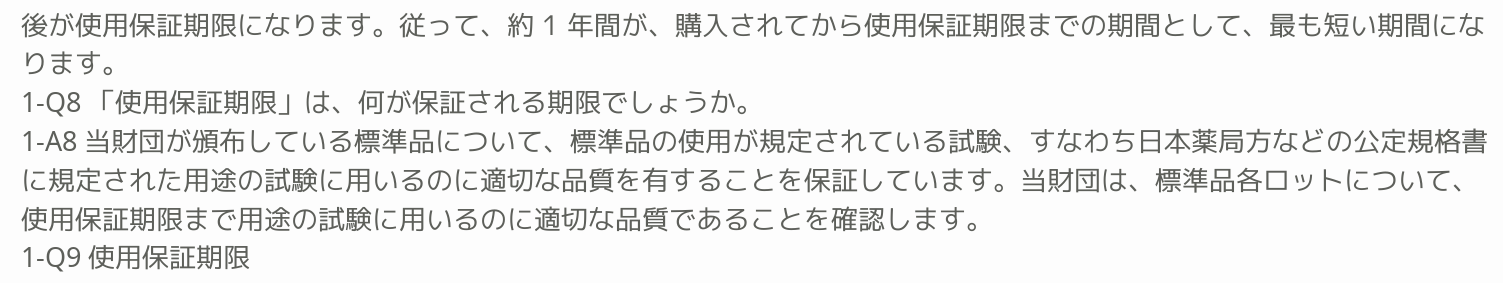後が使用保証期限になります。従って、約 1 年間が、購入されてから使用保証期限までの期間として、最も短い期間になります。
1-Q8 「使用保証期限」は、何が保証される期限でしょうか。
1-A8 当財団が頒布している標準品について、標準品の使用が規定されている試験、すなわち日本薬局方などの公定規格書に規定された用途の試験に用いるのに適切な品質を有することを保証しています。当財団は、標準品各ロットについて、使用保証期限まで用途の試験に用いるのに適切な品質であることを確認します。
1-Q9 使用保証期限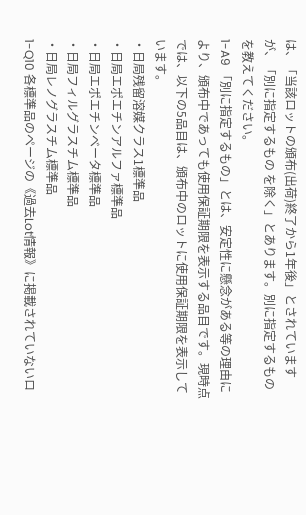は、「当該ロットの頒布(出荷)終了から1年後」とされていますが、「別に指定するもの を除く」とあります。別に指定するものを教えてください。
1-A9 「別に指定するもの」とは、安定性に懸念がある等の理由により、頒布中であっても使用保証期限を表示する品目です。現時点では、以下の5品目は、頒布中のロットに使用保証期限を表示しています。
・日局残留溶媒クラス1標準品
・日局エポエチンアルファ標準品
・日局エポエチンベータ標準品
・日局フィルグラスチム標準品
・日局レノグラスチム標準品
1-Q10 各標準品のページの《過去Lot情報》に掲載されていないロ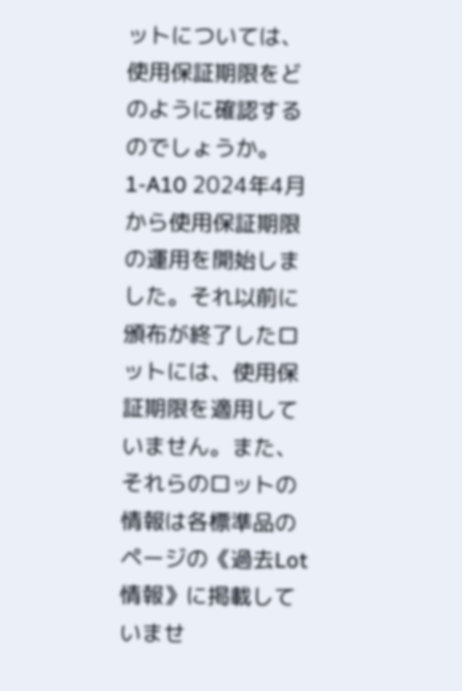ットについては、使用保証期限をどのように確認するのでしょうか。
1-A10 2024年4月から使用保証期限の運用を開始しました。それ以前に頒布が終了したロットには、使用保証期限を適用していません。また、それらのロットの情報は各標準品のページの《過去Lot情報》に掲載していませ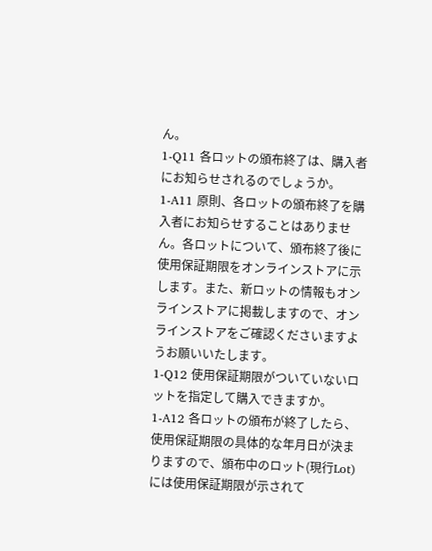ん。
1-Q11 各ロットの頒布終了は、購入者にお知らせされるのでしょうか。
1-A11 原則、各ロットの頒布終了を購入者にお知らせすることはありません。各ロットについて、頒布終了後に使用保証期限をオンラインストアに示します。また、新ロットの情報もオンラインストアに掲載しますので、オンラインストアをご確認くださいますようお願いいたします。
1-Q12 使用保証期限がついていないロットを指定して購入できますか。
1-A12 各ロットの頒布が終了したら、使用保証期限の具体的な年月日が決まりますので、頒布中のロット(現行Lot)には使用保証期限が示されて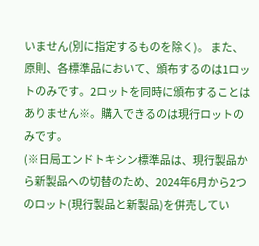いません(別に指定するものを除く)。 また、原則、各標準品において、頒布するのは1ロットのみです。2ロットを同時に頒布することはありません※。購入できるのは現行ロットのみです。
(※日局エンドトキシン標準品は、現行製品から新製品への切替のため、2024年6月から2つのロット(現行製品と新製品)を併売してい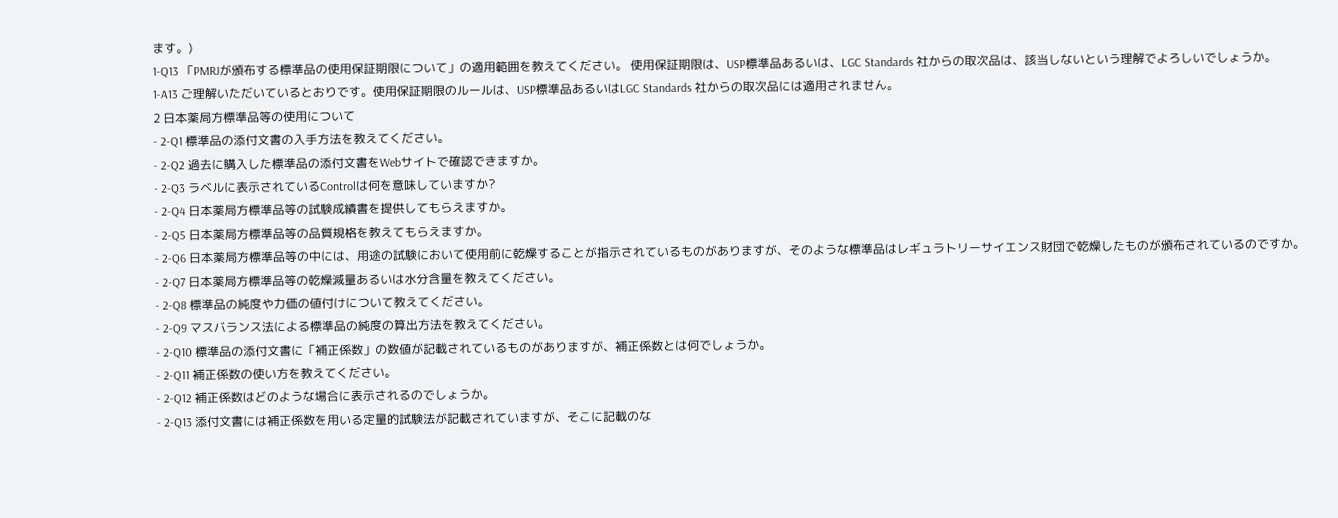ます。)
1-Q13 「PMRJが頒布する標準品の使用保証期限について」の適用範囲を教えてください。 使用保証期限は、USP標準品あるいは、LGC Standards 社からの取次品は、該当しないという理解でよろしいでしょうか。
1-A13 ご理解いただいているとおりです。使用保証期限のルールは、USP標準品あるいはLGC Standards 社からの取次品には適用されません。
2 日本薬局方標準品等の使用について
- 2-Q1 標準品の添付文書の入手方法を教えてください。
- 2-Q2 過去に購入した標準品の添付文書をWebサイトで確認できますか。
- 2-Q3 ラベルに表示されているControlは何を意味していますか?
- 2-Q4 日本薬局方標準品等の試験成績書を提供してもらえますか。
- 2-Q5 日本薬局方標準品等の品質規格を教えてもらえますか。
- 2-Q6 日本薬局方標準品等の中には、用途の試験において使用前に乾燥することが指示されているものがありますが、そのような標準品はレギュラトリーサイエンス財団で乾燥したものが頒布されているのですか。
- 2-Q7 日本薬局方標準品等の乾燥減量あるいは水分含量を教えてください。
- 2-Q8 標準品の純度や力価の値付けについて教えてください。
- 2-Q9 マスバランス法による標準品の純度の算出方法を教えてください。
- 2-Q10 標準品の添付文書に「補正係数」の数値が記載されているものがありますが、補正係数とは何でしょうか。
- 2-Q11 補正係数の使い方を教えてください。
- 2-Q12 補正係数はどのような場合に表示されるのでしょうか。
- 2-Q13 添付文書には補正係数を用いる定量的試験法が記載されていますが、そこに記載のな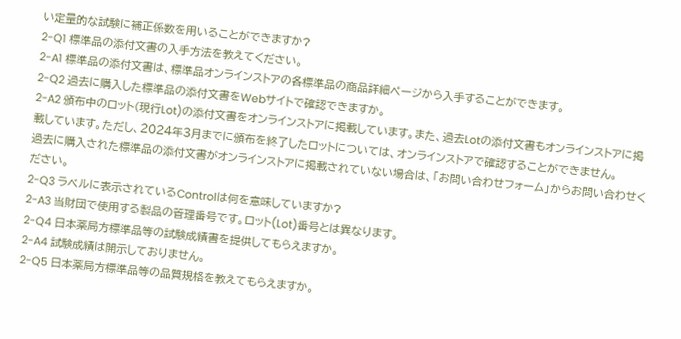い定量的な試験に補正係数を用いることができますか?
2-Q1 標準品の添付文書の入手方法を教えてください。
2-A1 標準品の添付文書は、標準品オンラインストアの各標準品の商品詳細ページから入手することができます。
2-Q2 過去に購入した標準品の添付文書をWebサイトで確認できますか。
2-A2 頒布中のロット(現行Lot)の添付文書をオンラインストアに掲載しています。また、過去Lotの添付文書もオンラインストアに掲載しています。ただし、2024年3月までに頒布を終了したロットについては、オンラインストアで確認することができません。
過去に購入された標準品の添付文書がオンラインストアに掲載されていない場合は、「お問い合わせフォーム」からお問い合わせください。
2-Q3 ラベルに表示されているControlは何を意味していますか?
2-A3 当財団で使用する製品の管理番号です。ロット(Lot)番号とは異なります。
2-Q4 日本薬局方標準品等の試験成績書を提供してもらえますか。
2-A4 試験成績は開示しておりません。
2-Q5 日本薬局方標準品等の品質規格を教えてもらえますか。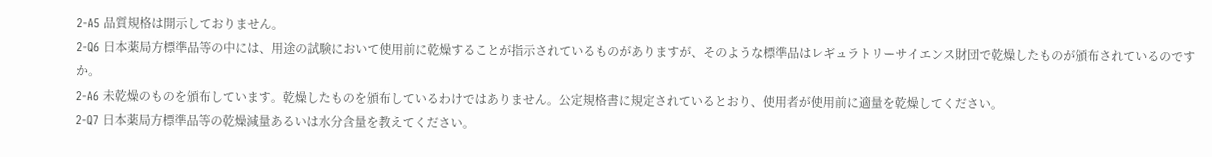2-A5 品質規格は開示しておりません。
2-Q6 日本薬局方標準品等の中には、用途の試験において使用前に乾燥することが指示されているものがありますが、そのような標準品はレギュラトリーサイエンス財団で乾燥したものが頒布されているのですか。
2-A6 未乾燥のものを頒布しています。乾燥したものを頒布しているわけではありません。公定規格書に規定されているとおり、使用者が使用前に適量を乾燥してください。
2-Q7 日本薬局方標準品等の乾燥減量あるいは水分含量を教えてください。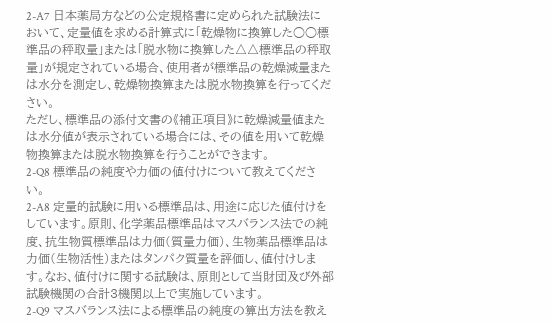2-A7 日本薬局方などの公定規格書に定められた試験法において、定量値を求める計算式に「乾燥物に換算した○○標準品の秤取量」または「脱水物に換算した△△標準品の秤取量」が規定されている場合、使用者が標準品の乾燥減量または水分を測定し、乾燥物換算または脱水物換算を行ってください。
ただし、標準品の添付文書の《補正項目》に乾燥減量値または水分値が表示されている場合には、その値を用いて乾燥物換算または脱水物換算を行うことができます。
2-Q8 標準品の純度や力価の値付けについて教えてください。
2-A8 定量的試験に用いる標準品は、用途に応じた値付けをしています。原則、化学薬品標準品はマスバランス法での純度、抗生物質標準品は力価(質量力価)、生物薬品標準品は力価(生物活性)またはタンパク質量を評価し、値付けします。なお、値付けに関する試験は、原則として当財団及び外部試験機関の合計3機関以上で実施しています。
2-Q9 マスバランス法による標準品の純度の算出方法を教え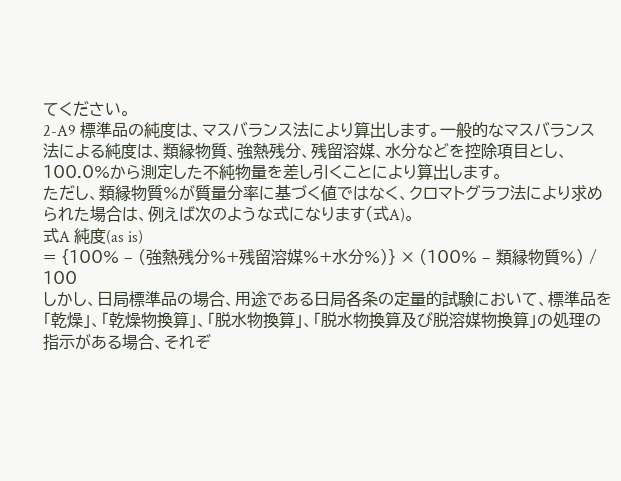てください。
2-A9 標準品の純度は、マスバランス法により算出します。一般的なマスバランス法による純度は、類縁物質、強熱残分、残留溶媒、水分などを控除項目とし、100.0%から測定した不純物量を差し引くことにより算出します。
ただし、類縁物質%が質量分率に基づく値ではなく、クロマトグラフ法により求められた場合は、例えば次のような式になります(式A)。
式A 純度(as is)
= {100% – (強熱残分%+残留溶媒%+水分%)} × (100% – 類縁物質%) / 100
しかし、日局標準品の場合、用途である日局各条の定量的試験において、標準品を「乾燥」、「乾燥物換算」、「脱水物換算」、「脱水物換算及び脱溶媒物換算」の処理の指示がある場合、それぞ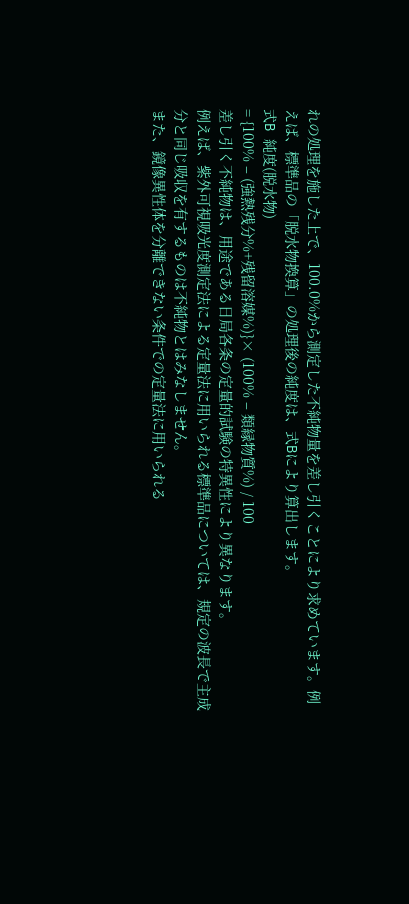れの処理を施した上で、100.0%から測定した不純物量を差し引くことにより求めています。例えば、標準品の「脱水物換算」の処理後の純度は、式Bにより算出します。
式B 純度(脱水物)
= {100% – (強熱残分%+残留溶媒%)}× (100% – 類縁物質%) / 100
差し引く不純物は、用途である日局各条の定量的試験の特異性により異なります。
例えば、紫外可視吸光度測定法による定量法に用いられる標準品については、規定の波長で主成分と同じ吸収を有するものは不純物とはみなしません。
また、鏡像異性体を分離できない条件での定量法に用いられる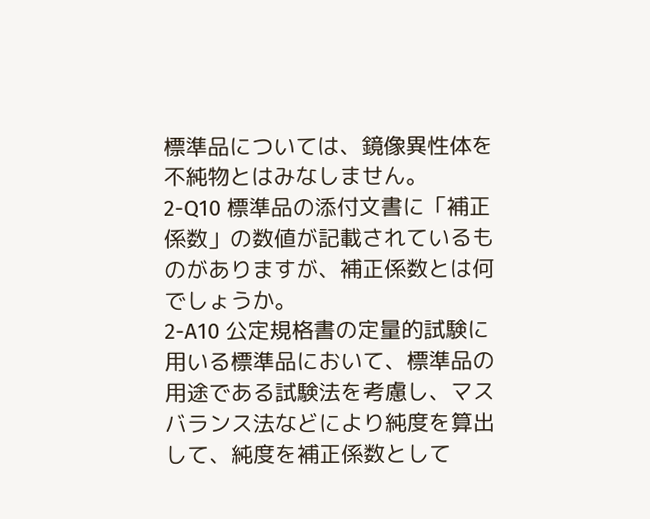標準品については、鏡像異性体を不純物とはみなしません。
2-Q10 標準品の添付文書に「補正係数」の数値が記載されているものがありますが、補正係数とは何でしょうか。
2-A10 公定規格書の定量的試験に用いる標準品において、標準品の用途である試験法を考慮し、マスバランス法などにより純度を算出して、純度を補正係数として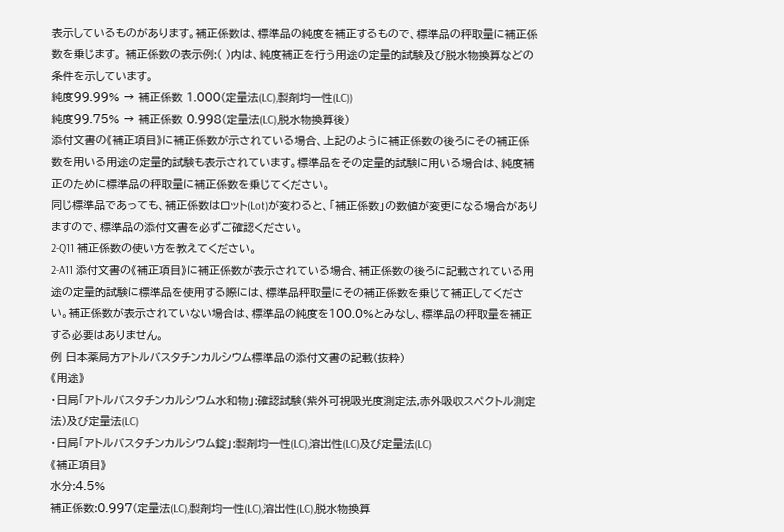表示しているものがあります。補正係数は、標準品の純度を補正するもので、標準品の秤取量に補正係数を乗じます。 補正係数の表示例:( )内は、純度補正を行う用途の定量的試験及び脱水物換算などの条件を示しています。
純度99.99% → 補正係数 1.000(定量法(LC),製剤均一性(LC))
純度99.75% → 補正係数 0.998(定量法(LC),脱水物換算後)
添付文書の《補正項目》に補正係数が示されている場合、上記のように補正係数の後ろにその補正係数を用いる用途の定量的試験も表示されています。標準品をその定量的試験に用いる場合は、純度補正のために標準品の秤取量に補正係数を乗じてください。
同じ標準品であっても、補正係数はロット(Lot)が変わると、「補正係数」の数値が変更になる場合がありますので、標準品の添付文書を必ずご確認ください。
2-Q11 補正係数の使い方を教えてください。
2-A11 添付文書の《補正項目》に補正係数が表示されている場合、補正係数の後ろに記載されている用途の定量的試験に標準品を使用する際には、標準品秤取量にその補正係数を乗じて補正してください。補正係数が表示されていない場合は、標準品の純度を100.0%とみなし、標準品の秤取量を補正する必要はありません。
例 日本薬局方アトルバスタチンカルシウム標準品の添付文書の記載(抜粋)
《用途》
・日局「アトルバスタチンカルシウム水和物」:確認試験(紫外可視吸光度測定法,赤外吸収スペクトル測定法)及び定量法(LC)
・日局「アトルバスタチンカルシウム錠」:製剤均一性(LC),溶出性(LC)及び定量法(LC)
《補正項目》
水分:4.5%
補正係数:0.997(定量法(LC),製剤均一性(LC),溶出性(LC),脱水物換算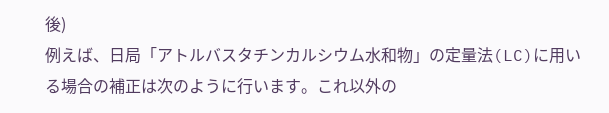後)
例えば、日局「アトルバスタチンカルシウム水和物」の定量法(LC)に用いる場合の補正は次のように行います。これ以外の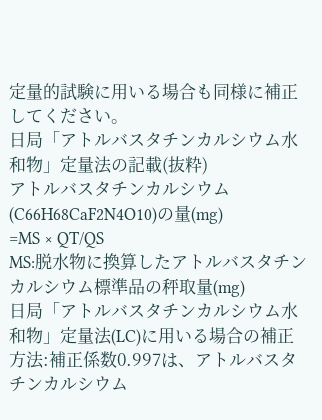定量的試験に用いる場合も同様に補正してください。
日局「アトルバスタチンカルシウム水和物」定量法の記載(抜粋)
アトルバスタチンカルシウム(C66H68CaF2N4O10)の量(mg)
=MS × QT/QS
MS:脱水物に換算したアトルバスタチンカルシウム標準品の秤取量(mg)
日局「アトルバスタチンカルシウム水和物」定量法(LC)に用いる場合の補正方法:補正係数0.997は、アトルバスタチンカルシウム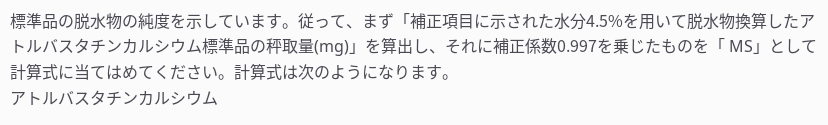標準品の脱水物の純度を示しています。従って、まず「補正項目に示された水分4.5%を用いて脱水物換算したアトルバスタチンカルシウム標準品の秤取量(mg)」を算出し、それに補正係数0.997を乗じたものを「 MS」として計算式に当てはめてください。計算式は次のようになります。
アトルバスタチンカルシウム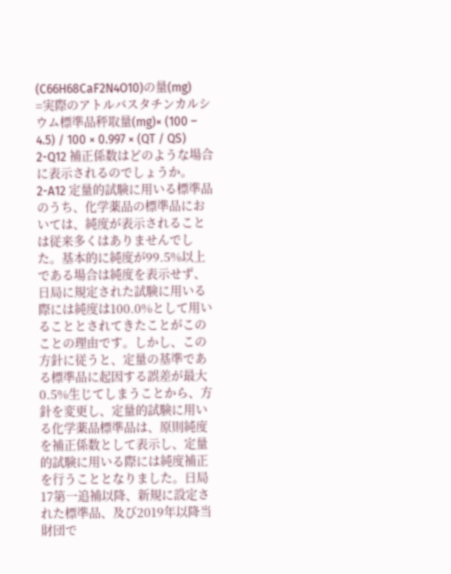(C66H68CaF2N4O10)の量(mg)
=実際のアトルバスタチンカルシウム標準品秤取量(mg)× (100 – 4.5) / 100 × 0.997 × (QT / QS)
2-Q12 補正係数はどのような場合に表示されるのでしょうか。
2-A12 定量的試験に用いる標準品のうち、化学薬品の標準品においては、純度が表示されることは従来多くはありませんでした。基本的に純度が99.5%以上である場合は純度を表示せず、日局に規定された試験に用いる際には純度は100.0%として用いることとされてきたことがこのことの理由です。しかし、この方針に従うと、定量の基準である標準品に起因する誤差が最大0.5%生じてしまうことから、方針を変更し、定量的試験に用いる化学薬品標準品は、原則純度を補正係数として表示し、定量的試験に用いる際には純度補正を行うこととなりました。日局17第一追補以降、新規に設定された標準品、及び2019年以降当財団で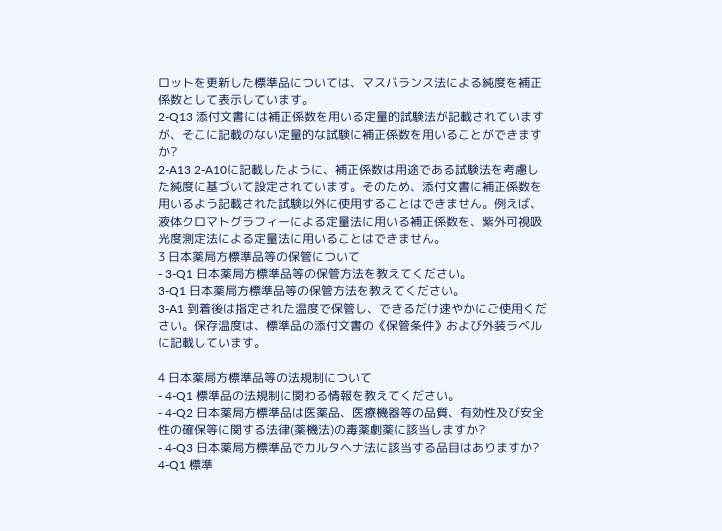ロットを更新した標準品については、マスバランス法による純度を補正係数として表示しています。
2-Q13 添付文書には補正係数を用いる定量的試験法が記載されていますが、そこに記載のない定量的な試験に補正係数を用いることができますか?
2-A13 2-A10に記載したように、補正係数は用途である試験法を考慮した純度に基づいて設定されています。そのため、添付文書に補正係数を用いるよう記載された試験以外に使用することはできません。例えば、液体クロマトグラフィーによる定量法に用いる補正係数を、紫外可視吸光度測定法による定量法に用いることはできません。
3 日本薬局方標準品等の保管について
- 3-Q1 日本薬局方標準品等の保管方法を教えてください。
3-Q1 日本薬局方標準品等の保管方法を教えてください。
3-A1 到着後は指定された温度で保管し、できるだけ速やかにご使用ください。保存温度は、標準品の添付文書の《保管条件》および外装ラベルに記載しています。

4 日本薬局方標準品等の法規制について
- 4-Q1 標準品の法規制に関わる情報を教えてください。
- 4-Q2 日本薬局方標準品は医薬品、医療機器等の品質、有効性及び安全性の確保等に関する法律(薬機法)の毒薬劇薬に該当しますか?
- 4-Q3 日本薬局方標準品でカルタヘナ法に該当する品目はありますか?
4-Q1 標準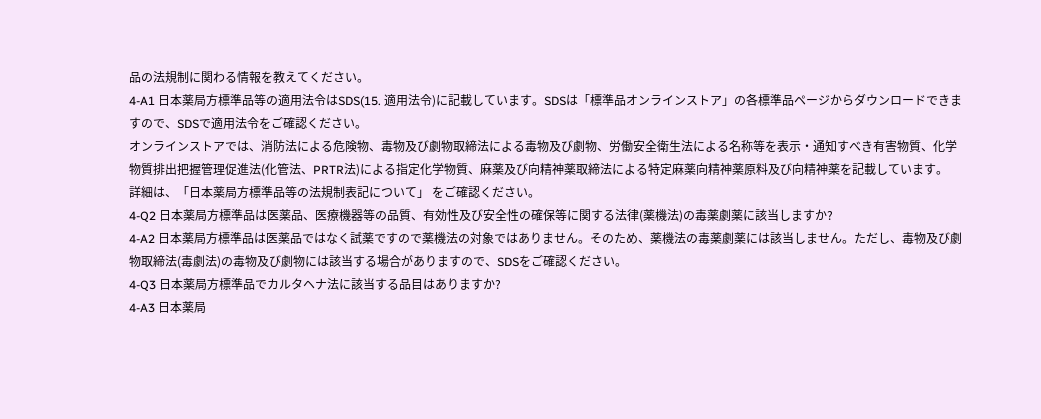品の法規制に関わる情報を教えてください。
4-A1 日本薬局方標準品等の適用法令はSDS(15. 適用法令)に記載しています。SDSは「標準品オンラインストア」の各標準品ページからダウンロードできますので、SDSで適用法令をご確認ください。
オンラインストアでは、消防法による危険物、毒物及び劇物取締法による毒物及び劇物、労働安全衛生法による名称等を表示・通知すべき有害物質、化学物質排出把握管理促進法(化管法、PRTR法)による指定化学物質、麻薬及び向精神薬取締法による特定麻薬向精神薬原料及び向精神薬を記載しています。
詳細は、「日本薬局方標準品等の法規制表記について」 をご確認ください。
4-Q2 日本薬局方標準品は医薬品、医療機器等の品質、有効性及び安全性の確保等に関する法律(薬機法)の毒薬劇薬に該当しますか?
4-A2 日本薬局方標準品は医薬品ではなく試薬ですので薬機法の対象ではありません。そのため、薬機法の毒薬劇薬には該当しません。ただし、毒物及び劇物取締法(毒劇法)の毒物及び劇物には該当する場合がありますので、SDSをご確認ください。
4-Q3 日本薬局方標準品でカルタヘナ法に該当する品目はありますか?
4-A3 日本薬局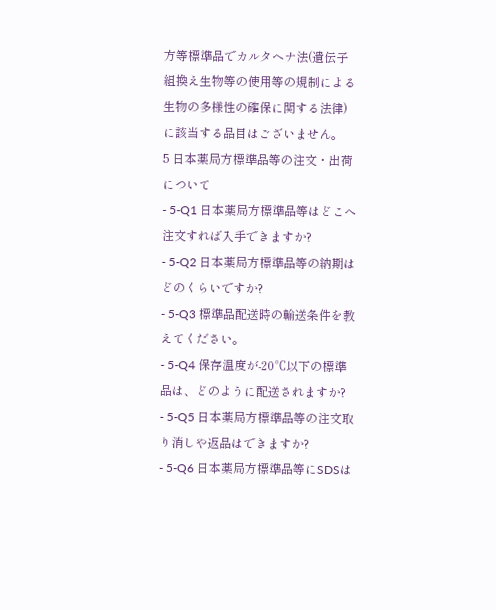方等標準品でカルタヘナ法(遺伝子組換え生物等の使用等の規制による生物の多様性の確保に関する法律)に該当する品目はございません。
5 日本薬局方標準品等の注文・出荷について
- 5-Q1 日本薬局方標準品等はどこへ注文すれば入手できますか?
- 5-Q2 日本薬局方標準品等の納期はどのくらいですか?
- 5-Q3 標準品配送時の輸送条件を教えてください。
- 5-Q4 保存温度が-20℃以下の標準品は、どのように配送されますか?
- 5-Q5 日本薬局方標準品等の注文取り消しや返品はできますか?
- 5-Q6 日本薬局方標準品等にSDSは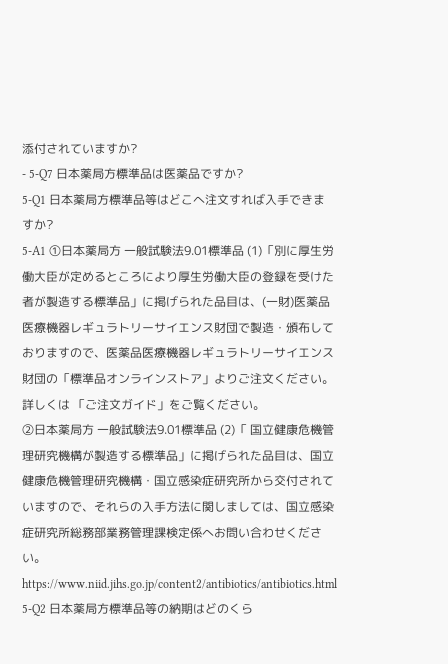添付されていますか?
- 5-Q7 日本薬局方標準品は医薬品ですか?
5-Q1 日本薬局方標準品等はどこへ注文すれば入手できますか?
5-A1 ①日本薬局方 一般試験法9.01標準品 (1)「別に厚生労働大臣が定めるところにより厚生労働大臣の登録を受けた者が製造する標準品」に掲げられた品目は、(一財)医薬品医療機器レギュラトリーサイエンス財団で製造・頒布しておりますので、医薬品医療機器レギュラトリーサイエンス財団の「標準品オンラインストア」よりご注文ください。
詳しくは 「ご注文ガイド」をご覧ください。
②日本薬局方 一般試験法9.01標準品 (2)「 国立健康危機管理研究機構が製造する標準品」に掲げられた品目は、国立健康危機管理研究機構・国立感染症研究所から交付されていますので、それらの入手方法に関しましては、国立感染症研究所総務部業務管理課検定係へお問い合わせください。https://www.niid.jihs.go.jp/content2/antibiotics/antibiotics.html
5-Q2 日本薬局方標準品等の納期はどのくら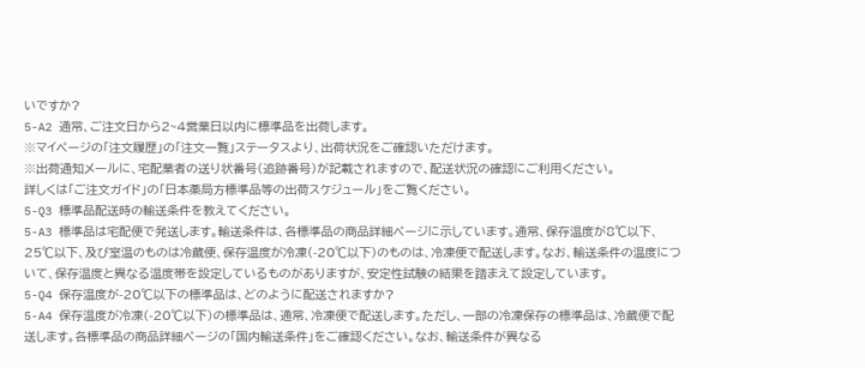いですか?
5-A2 通常、ご注文日から2~4営業日以内に標準品を出荷します。
※マイページの「注文履歴」の「注文一覧」ステータスより、出荷状況をご確認いただけます。
※出荷通知メールに、宅配業者の送り状番号(追跡番号)が記載されますので、配送状況の確認にご利用ください。
詳しくは「ご注文ガイド」の「日本薬局方標準品等の出荷スケジュール」をご覧ください。
5-Q3 標準品配送時の輸送条件を教えてください。
5-A3 標準品は宅配便で発送します。輸送条件は、各標準品の商品詳細ページに示しています。通常、保存温度が8℃以下、25℃以下、及び室温のものは冷蔵便、保存温度が冷凍(-20℃以下)のものは、冷凍便で配送します。なお、輸送条件の温度について、保存温度と異なる温度帯を設定しているものがありますが、安定性試験の結果を踏まえて設定しています。
5-Q4 保存温度が-20℃以下の標準品は、どのように配送されますか?
5-A4 保存温度が冷凍(-20℃以下)の標準品は、通常、冷凍便で配送します。ただし、一部の冷凍保存の標準品は、冷蔵便で配送します。各標準品の商品詳細ページの「国内輸送条件」をご確認ください。なお、輸送条件が異なる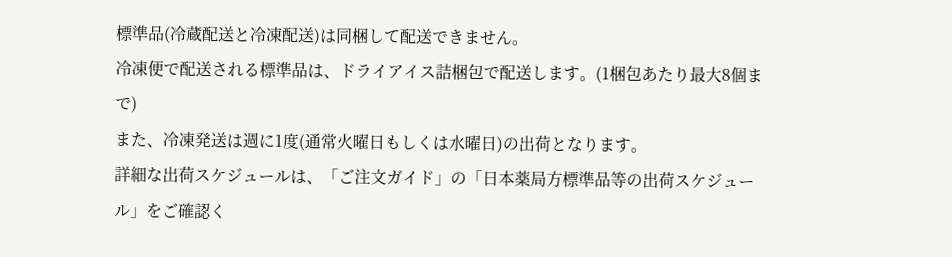標準品(冷蔵配送と冷凍配送)は同梱して配送できません。
冷凍便で配送される標準品は、ドライアイス詰梱包で配送します。(1梱包あたり最大8個まで)
また、冷凍発送は週に1度(通常火曜日もしくは水曜日)の出荷となります。
詳細な出荷スケジュールは、「ご注文ガイド」の「日本薬局方標準品等の出荷スケジュール」をご確認く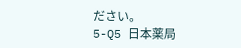ださい。
5-Q5 日本薬局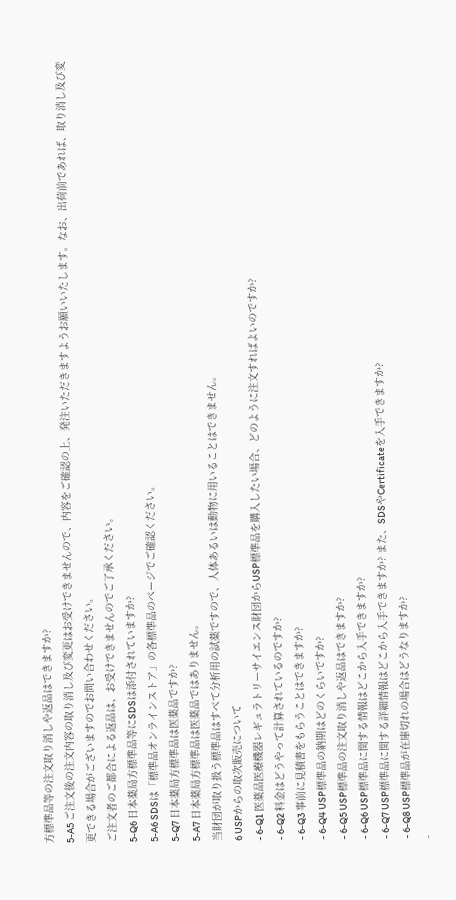方標準品等の注文取り消しや返品はできますか?
5-A5 ご注文後の注文内容の取り消し及び変更はお受けできませんので、内容をご確認の上、発注いただきますようお願いいたします。なお、出荷前であれば、取り消し及び変更できる場合がございますのでお問い合わせください。
ご注文者のご都合による返品は、お受けできませんのでご了承ください。
5-Q6 日本薬局方標準品等にSDSは添付されていますか?
5-A6 SDSは「標準品オンラインストア」の各標準品のページでご確認ください。
5-Q7 日本薬局方標準品は医薬品ですか?
5-A7 日本薬局方標準品は医薬品ではありません。
当財団が取り扱う標準品はすべて分析用の試薬ですので、人体あるいは動物に用いることはできません。
6 USPからの取次販売について
- 6-Q1 医薬品医療機器レギュラトリーサイエンス財団からUSP標準品を購入したい場合、どのように注文すればよいのですか?
- 6-Q2 料金はどうやって計算されているのですか?
- 6-Q3 事前に見積書をもらうことはできますか?
- 6-Q4 USP標準品の納期はどのくらいですか?
- 6-Q5 USP標準品の注文取り消しや返品はできますか?
- 6-Q6 USP標準品に関する情報はどこから入手できますか?
- 6-Q7 USP標準品に関する詳細情報はどこから入手できますか? また、SDSやCertificateを入手できますか?
- 6-Q8 USP標準品が在庫切れの場合はどうなりますか?
-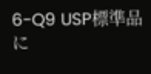6-Q9 USP標準品に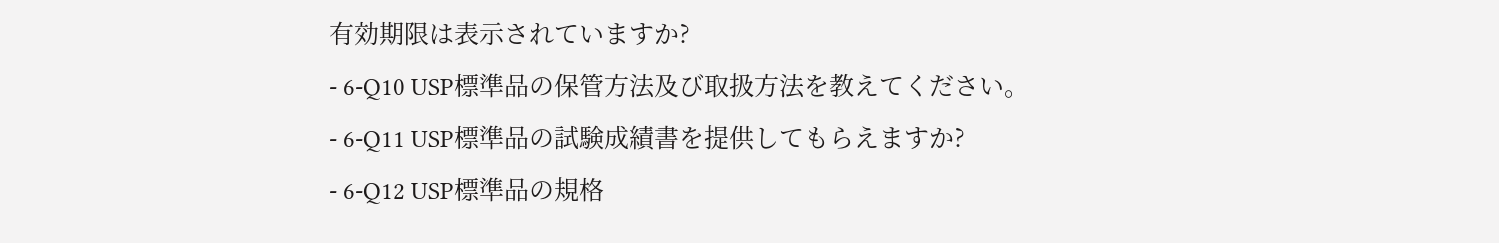有効期限は表示されていますか?
- 6-Q10 USP標準品の保管方法及び取扱方法を教えてください。
- 6-Q11 USP標準品の試験成績書を提供してもらえますか?
- 6-Q12 USP標準品の規格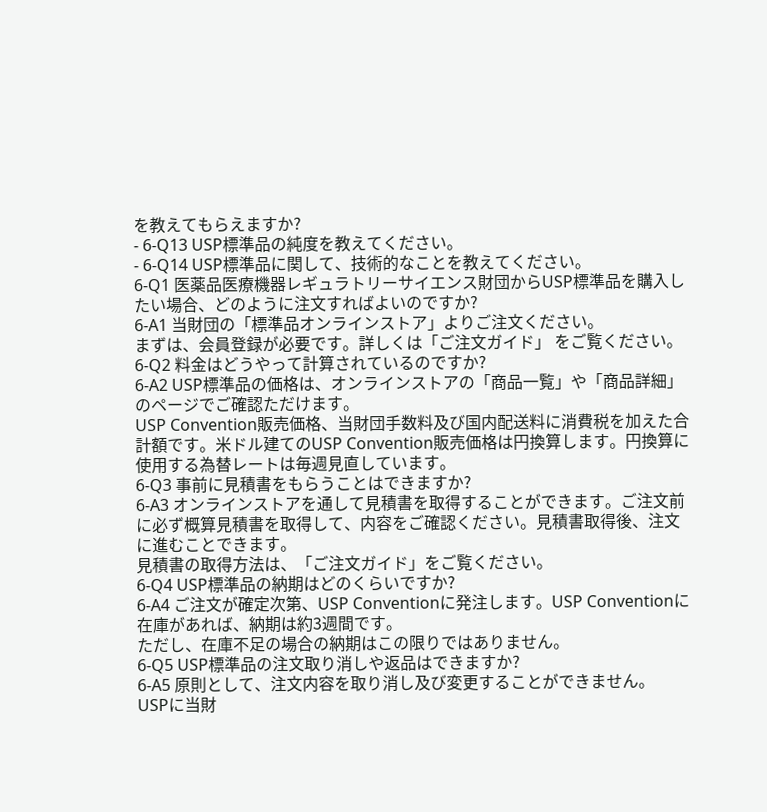を教えてもらえますか?
- 6-Q13 USP標準品の純度を教えてください。
- 6-Q14 USP標準品に関して、技術的なことを教えてください。
6-Q1 医薬品医療機器レギュラトリーサイエンス財団からUSP標準品を購入したい場合、どのように注文すればよいのですか?
6-A1 当財団の「標準品オンラインストア」よりご注文ください。
まずは、会員登録が必要です。詳しくは「ご注文ガイド」 をご覧ください。
6-Q2 料金はどうやって計算されているのですか?
6-A2 USP標準品の価格は、オンラインストアの「商品一覧」や「商品詳細」のページでご確認ただけます。
USP Convention販売価格、当財団手数料及び国内配送料に消費税を加えた合計額です。米ドル建てのUSP Convention販売価格は円換算します。円換算に使用する為替レートは毎週見直しています。
6-Q3 事前に見積書をもらうことはできますか?
6-A3 オンラインストアを通して見積書を取得することができます。ご注文前に必ず概算見積書を取得して、内容をご確認ください。見積書取得後、注文に進むことできます。
見積書の取得方法は、「ご注文ガイド」をご覧ください。
6-Q4 USP標準品の納期はどのくらいですか?
6-A4 ご注文が確定次第、USP Conventionに発注します。USP Conventionに在庫があれば、納期は約3週間です。
ただし、在庫不足の場合の納期はこの限りではありません。
6-Q5 USP標準品の注文取り消しや返品はできますか?
6-A5 原則として、注文内容を取り消し及び変更することができません。
USPに当財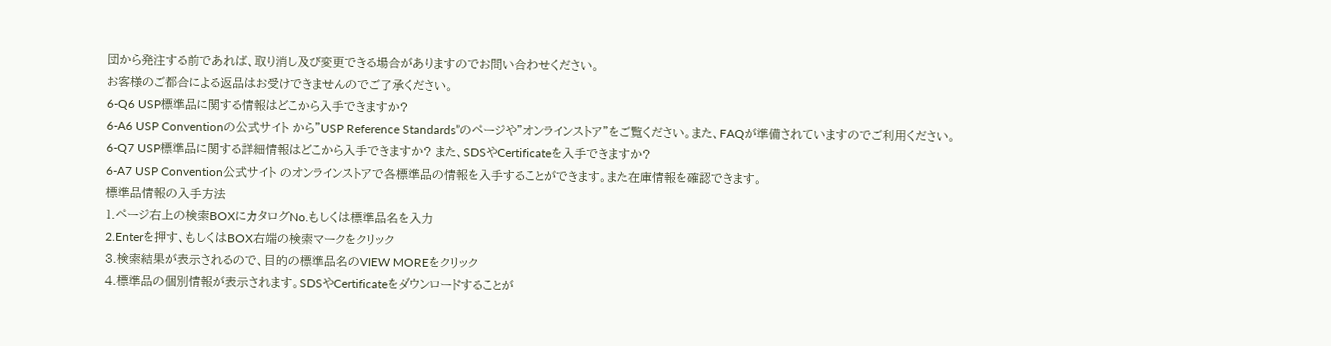団から発注する前であれば、取り消し及び変更できる場合がありますのでお問い合わせください。
お客様のご都合による返品はお受けできませんのでご了承ください。
6-Q6 USP標準品に関する情報はどこから入手できますか?
6-A6 USP Conventionの公式サイト から”USP Reference Standards”のページや”オンラインストア”をご覧ください。また、FAQが準備されていますのでご利用ください。
6-Q7 USP標準品に関する詳細情報はどこから入手できますか? また、SDSやCertificateを入手できますか?
6-A7 USP Convention公式サイト のオンラインストアで各標準品の情報を入手することができます。また在庫情報を確認できます。
標準品情報の入手方法
1.ページ右上の検索BOXにカタログNo.もしくは標準品名を入力
2.Enterを押す、もしくはBOX右端の検索マークをクリック
3.検索結果が表示されるので、目的の標準品名のVIEW MOREをクリック
4.標準品の個別情報が表示されます。SDSやCertificateをダウンロードすることが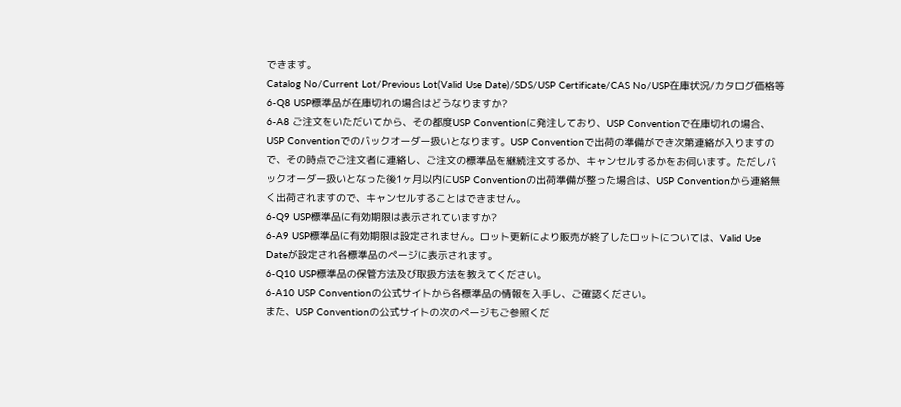できます。
Catalog No/Current Lot/Previous Lot(Valid Use Date)/SDS/USP Certificate/CAS No/USP在庫状況/カタログ価格等
6-Q8 USP標準品が在庫切れの場合はどうなりますか?
6-A8 ご注文をいただいてから、その都度USP Conventionに発注しており、USP Conventionで在庫切れの場合、USP Conventionでのバックオーダー扱いとなります。USP Conventionで出荷の準備ができ次第連絡が入りますので、その時点でご注文者に連絡し、ご注文の標準品を継続注文するか、キャンセルするかをお伺います。ただしバックオーダー扱いとなった後1ヶ月以内にUSP Conventionの出荷準備が整った場合は、USP Conventionから連絡無く出荷されますので、キャンセルすることはできません。
6-Q9 USP標準品に有効期限は表示されていますか?
6-A9 USP標準品に有効期限は設定されません。ロット更新により販売が終了したロットについては、Valid Use Dateが設定され各標準品のページに表示されます。
6-Q10 USP標準品の保管方法及び取扱方法を教えてください。
6-A10 USP Conventionの公式サイトから各標準品の情報を入手し、ご確認ください。
また、USP Conventionの公式サイトの次のページもご参照くだ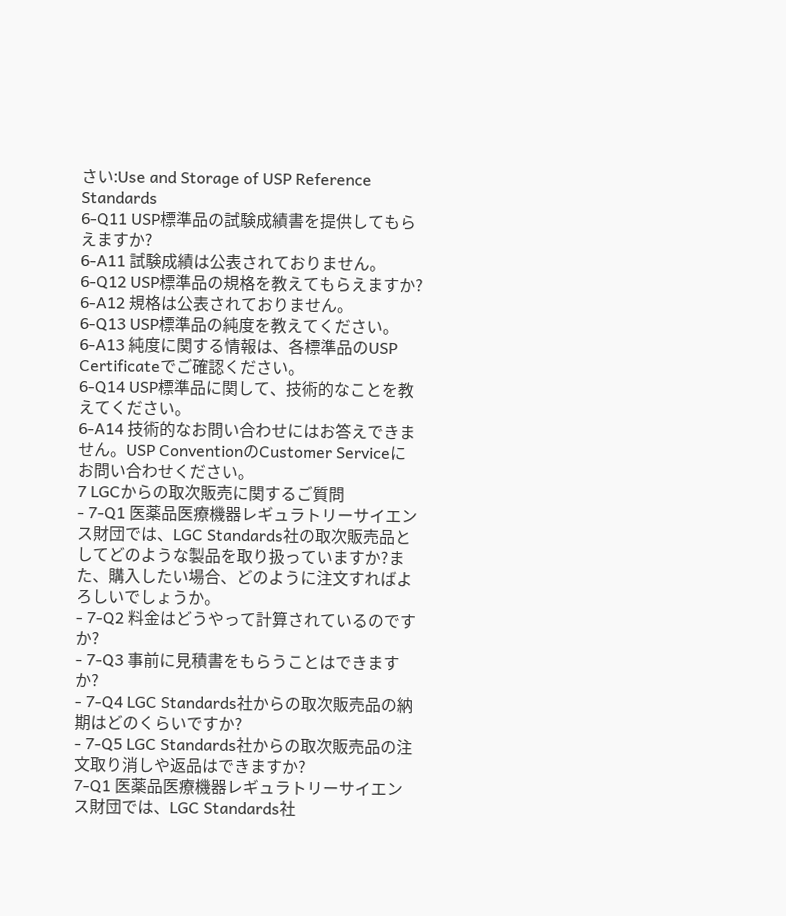さい:Use and Storage of USP Reference Standards
6-Q11 USP標準品の試験成績書を提供してもらえますか?
6-A11 試験成績は公表されておりません。
6-Q12 USP標準品の規格を教えてもらえますか?
6-A12 規格は公表されておりません。
6-Q13 USP標準品の純度を教えてください。
6-A13 純度に関する情報は、各標準品のUSP Certificateでご確認ください。
6-Q14 USP標準品に関して、技術的なことを教えてください。
6-A14 技術的なお問い合わせにはお答えできません。USP ConventionのCustomer Serviceにお問い合わせください。
7 LGCからの取次販売に関するご質問
- 7-Q1 医薬品医療機器レギュラトリーサイエンス財団では、LGC Standards社の取次販売品としてどのような製品を取り扱っていますか?また、購入したい場合、どのように注文すればよろしいでしょうか。
- 7-Q2 料金はどうやって計算されているのですか?
- 7-Q3 事前に見積書をもらうことはできますか?
- 7-Q4 LGC Standards社からの取次販売品の納期はどのくらいですか?
- 7-Q5 LGC Standards社からの取次販売品の注文取り消しや返品はできますか?
7-Q1 医薬品医療機器レギュラトリーサイエンス財団では、LGC Standards社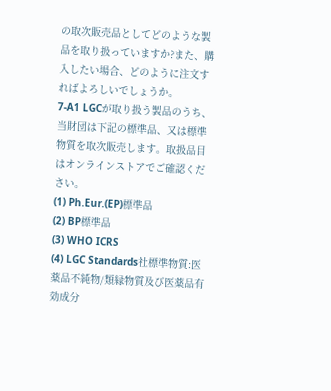の取次販売品としてどのような製品を取り扱っていますか?また、購入したい場合、どのように注文すればよろしいでしょうか。
7-A1 LGCが取り扱う製品のうち、当財団は下記の標準品、又は標準物質を取次販売します。取扱品目はオンラインストアでご確認ください。
(1) Ph.Eur.(EP)標準品
(2) BP標準品
(3) WHO ICRS
(4) LGC Standards社標準物質:医薬品不純物/類縁物質及び医薬品有効成分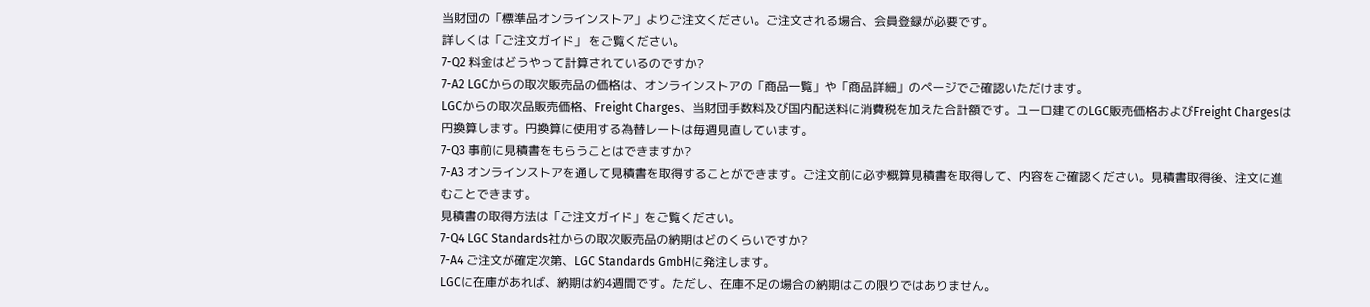当財団の「標準品オンラインストア」よりご注文ください。ご注文される場合、会員登録が必要です。
詳しくは「ご注文ガイド」 をご覧ください。
7-Q2 料金はどうやって計算されているのですか?
7-A2 LGCからの取次販売品の価格は、オンラインストアの「商品一覧」や「商品詳細」のページでご確認いただけます。
LGCからの取次品販売価格、Freight Charges、当財団手数料及び国内配送料に消費税を加えた合計額です。ユーロ建てのLGC販売価格およびFreight Chargesは円換算します。円換算に使用する為替レートは毎週見直しています。
7-Q3 事前に見積書をもらうことはできますか?
7-A3 オンラインストアを通して見積書を取得することができます。ご注文前に必ず概算見積書を取得して、内容をご確認ください。見積書取得後、注文に進むことできます。
見積書の取得方法は「ご注文ガイド」をご覧ください。
7-Q4 LGC Standards社からの取次販売品の納期はどのくらいですか?
7-A4 ご注文が確定次第、LGC Standards GmbHに発注します。
LGCに在庫があれば、納期は約4週間です。ただし、在庫不足の場合の納期はこの限りではありません。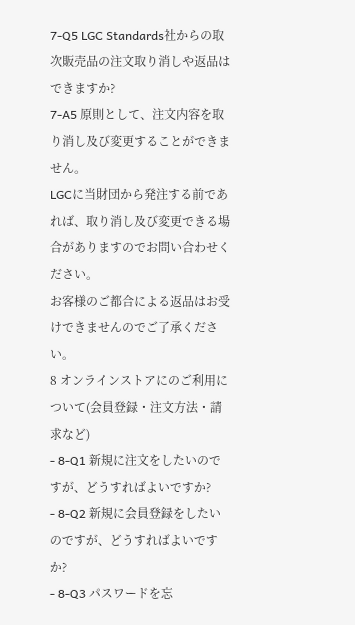7-Q5 LGC Standards社からの取次販売品の注文取り消しや返品はできますか?
7-A5 原則として、注文内容を取り消し及び変更することができません。
LGCに当財団から発注する前であれば、取り消し及び変更できる場合がありますのでお問い合わせください。
お客様のご都合による返品はお受けできませんのでご了承ください。
8 オンラインストアにのご利用について(会員登録・注文方法・請求など)
- 8-Q1 新規に注文をしたいのですが、どうすればよいですか?
- 8-Q2 新規に会員登録をしたいのですが、どうすればよいですか?
- 8-Q3 パスワードを忘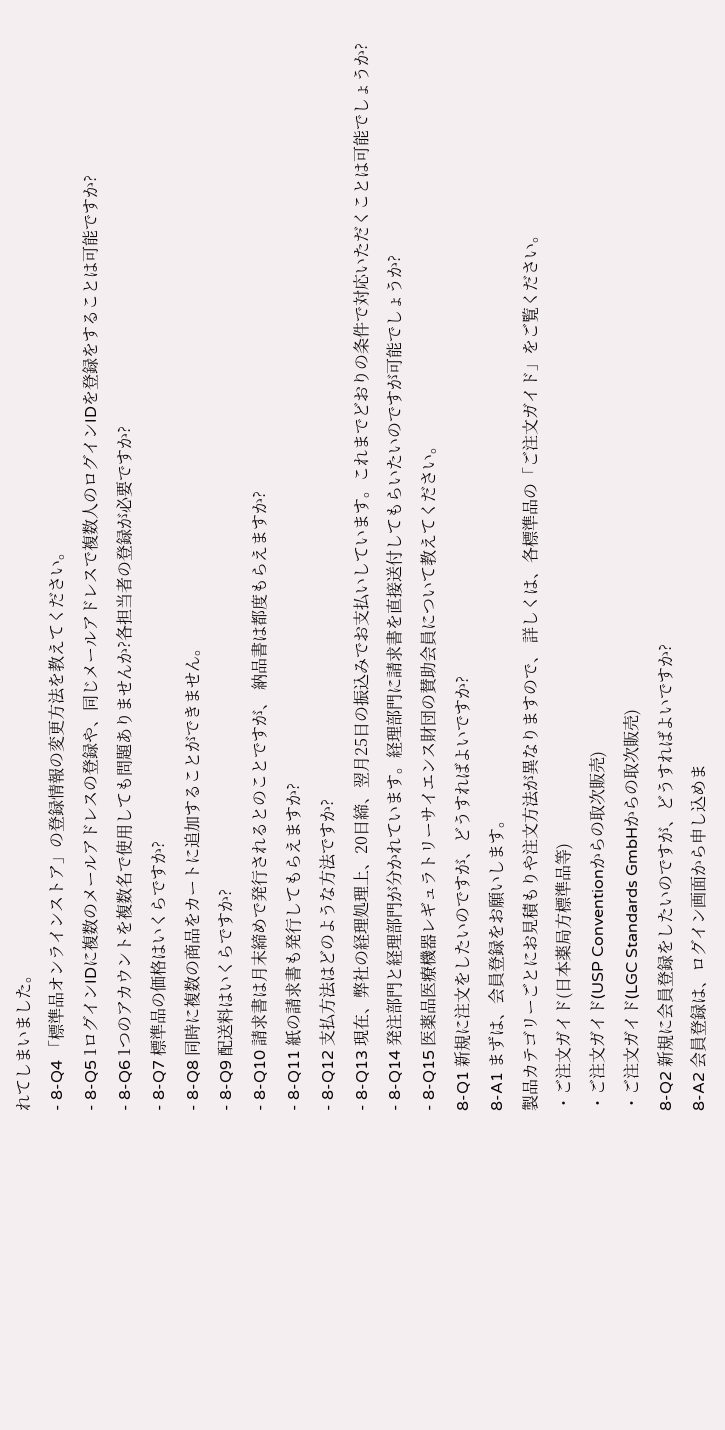れてしまいました。
- 8-Q4 「標準品オンラインストア」の登録情報の変更方法を教えてください。
- 8-Q5 1ログインIDに複数のメールアドレスの登録や、同じメールアドレスで複数人のログインIDを登録をすることは可能ですか?
- 8-Q6 1つのアカウントを複数名で使用しても問題ありませんか?各担当者の登録が必要ですか?
- 8-Q7 標準品の価格はいくらですか?
- 8-Q8 同時に複数の商品をカートに追加することができません。
- 8-Q9 配送料はいくらですか?
- 8-Q10 請求書は月末締めで発行されるとのことですが、 納品書は都度もらえますか?
- 8-Q11 紙の請求書も発行してもらえますか?
- 8-Q12 支払方法はどのような方法ですか?
- 8-Q13 現在、弊社の経理処理上、20日締、翌月25日の振込みでお支払いしています。これまでどおりの条件で対応いただくことは可能でしょうか?
- 8-Q14 発注部門と経理部門が分かれています。経理部門に請求書を直接送付してもらいたいのですが可能でしょうか?
- 8-Q15 医薬品医療機器レギュラトリーサイエンス財団の賛助会員について教えてください。
8-Q1 新規に注文をしたいのですが、どうすればよいですか?
8-A1 まずは、会員登録をお願いします。
製品カテゴリーごとにお見積もりや注文方法が異なりますので、 詳しくは、各標準品の「ご注文ガイド」をご覧ください。
・ご注文ガイド(日本薬局方標準品等)
・ご注文ガイド(USP Conventionからの取次販売)
・ご注文ガイド(LGC Standards GmbHからの取次販売)
8-Q2 新規に会員登録をしたいのですが、どうすればよいですか?
8-A2 会員登録は、ログイン画面から申し込めま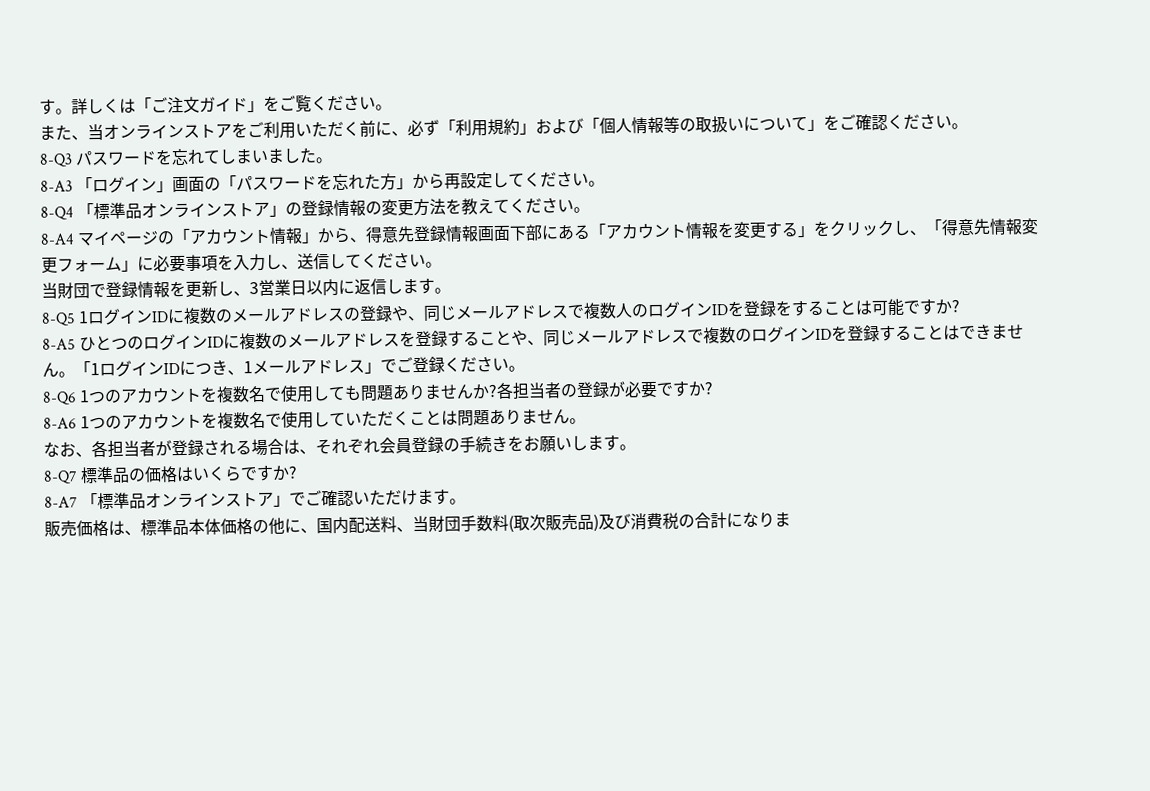す。詳しくは「ご注文ガイド」をご覧ください。
また、当オンラインストアをご利用いただく前に、必ず「利用規約」および「個人情報等の取扱いについて」をご確認ください。
8-Q3 パスワードを忘れてしまいました。
8-A3 「ログイン」画面の「パスワードを忘れた方」から再設定してください。
8-Q4 「標準品オンラインストア」の登録情報の変更方法を教えてください。
8-A4 マイページの「アカウント情報」から、得意先登録情報画面下部にある「アカウント情報を変更する」をクリックし、「得意先情報変更フォーム」に必要事項を入力し、送信してください。
当財団で登録情報を更新し、3営業日以内に返信します。
8-Q5 1ログインIDに複数のメールアドレスの登録や、同じメールアドレスで複数人のログインIDを登録をすることは可能ですか?
8-A5 ひとつのログインIDに複数のメールアドレスを登録することや、同じメールアドレスで複数のログインIDを登録することはできません。「1ログインIDにつき、1メールアドレス」でご登録ください。
8-Q6 1つのアカウントを複数名で使用しても問題ありませんか?各担当者の登録が必要ですか?
8-A6 1つのアカウントを複数名で使用していただくことは問題ありません。
なお、各担当者が登録される場合は、それぞれ会員登録の手続きをお願いします。
8-Q7 標準品の価格はいくらですか?
8-A7 「標準品オンラインストア」でご確認いただけます。
販売価格は、標準品本体価格の他に、国内配送料、当財団手数料(取次販売品)及び消費税の合計になりま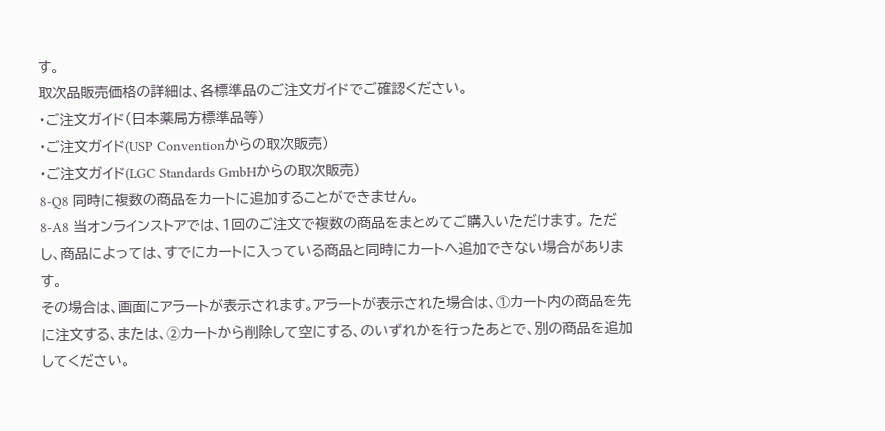す。
取次品販売価格の詳細は、各標準品のご注文ガイドでご確認ください。
・ご注文ガイド(日本薬局方標準品等)
・ご注文ガイド(USP Conventionからの取次販売)
・ご注文ガイド(LGC Standards GmbHからの取次販売)
8-Q8 同時に複数の商品をカートに追加することができません。
8-A8 当オンラインストアでは、1回のご注文で複数の商品をまとめてご購入いただけます。 ただし、商品によっては、すでにカートに入っている商品と同時にカートへ追加できない場合があります。
その場合は、画面にアラートが表示されます。アラートが表示された場合は、①カート内の商品を先に注文する、または、➁カートから削除して空にする、のいずれかを行ったあとで、別の商品を追加してください。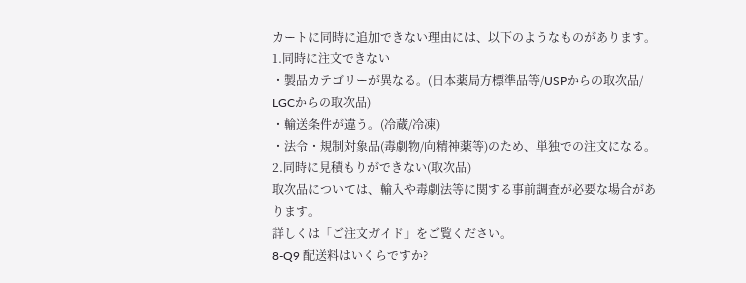カートに同時に追加できない理由には、以下のようなものがあります。
1.同時に注文できない
・製品カテゴリーが異なる。(日本薬局方標準品等/USPからの取次品/ LGCからの取次品)
・輸送条件が違う。(冷蔵/冷凍)
・法令・規制対象品(毒劇物/向精神薬等)のため、単独での注文になる。
2.同時に見積もりができない(取次品)
取次品については、輸入や毒劇法等に関する事前調査が必要な場合があります。
詳しくは「ご注文ガイド」をご覧ください。
8-Q9 配送料はいくらですか?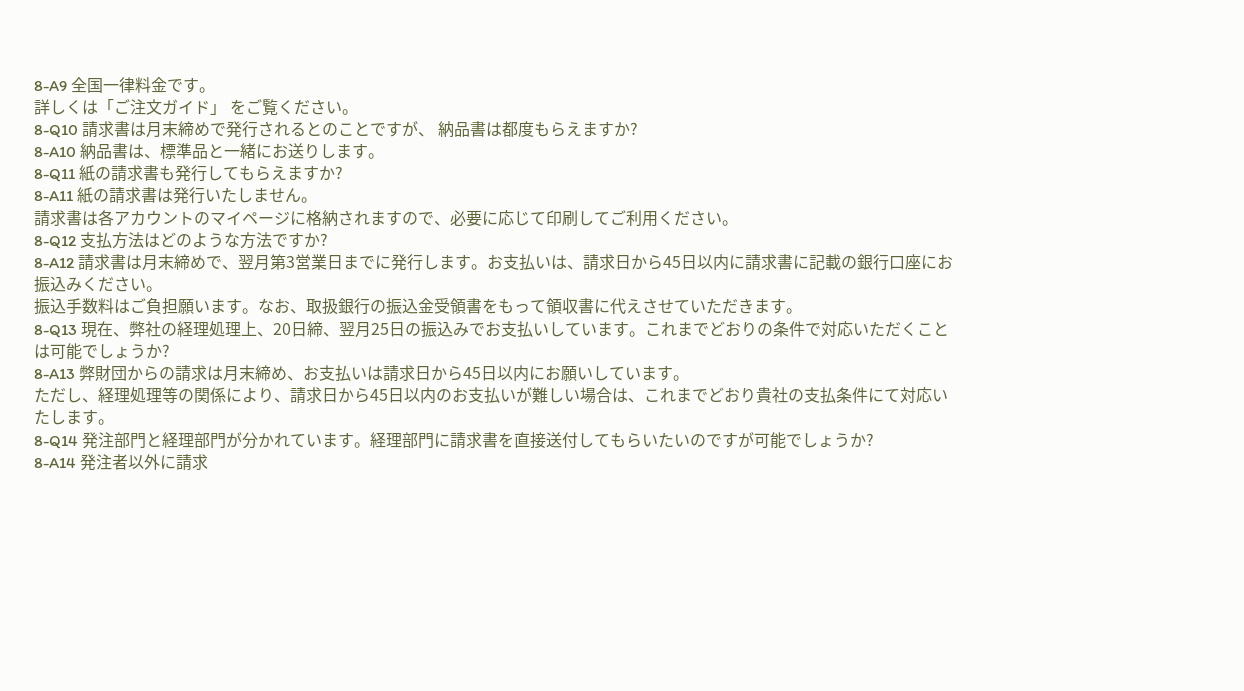8-A9 全国一律料金です。
詳しくは「ご注文ガイド」 をご覧ください。
8-Q10 請求書は月末締めで発行されるとのことですが、 納品書は都度もらえますか?
8-A10 納品書は、標準品と一緒にお送りします。
8-Q11 紙の請求書も発行してもらえますか?
8-A11 紙の請求書は発行いたしません。
請求書は各アカウントのマイページに格納されますので、必要に応じて印刷してご利用ください。
8-Q12 支払方法はどのような方法ですか?
8-A12 請求書は月末締めで、翌月第3営業日までに発行します。お支払いは、請求日から45日以内に請求書に記載の銀行口座にお振込みください。
振込手数料はご負担願います。なお、取扱銀行の振込金受領書をもって領収書に代えさせていただきます。
8-Q13 現在、弊社の経理処理上、20日締、翌月25日の振込みでお支払いしています。これまでどおりの条件で対応いただくことは可能でしょうか?
8-A13 弊財団からの請求は月末締め、お支払いは請求日から45日以内にお願いしています。
ただし、経理処理等の関係により、請求日から45日以内のお支払いが難しい場合は、これまでどおり貴社の支払条件にて対応いたします。
8-Q14 発注部門と経理部門が分かれています。経理部門に請求書を直接送付してもらいたいのですが可能でしょうか?
8-A14 発注者以外に請求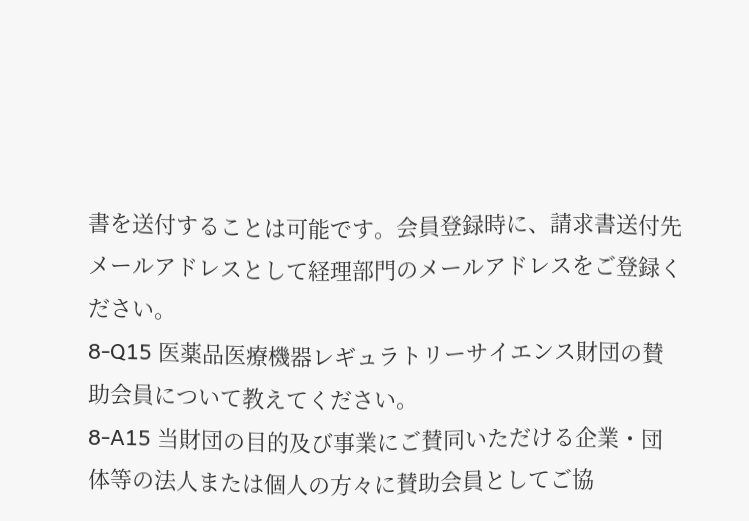書を送付することは可能です。会員登録時に、請求書送付先メールアドレスとして経理部門のメールアドレスをご登録ください。
8-Q15 医薬品医療機器レギュラトリーサイエンス財団の賛助会員について教えてください。
8-A15 当財団の目的及び事業にご賛同いただける企業・団体等の法人または個人の方々に賛助会員としてご協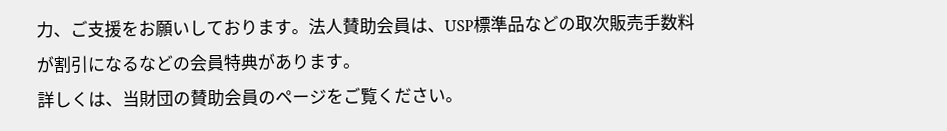力、ご支援をお願いしております。法人賛助会員は、USP標準品などの取次販売手数料が割引になるなどの会員特典があります。
詳しくは、当財団の賛助会員のページをご覧ください。